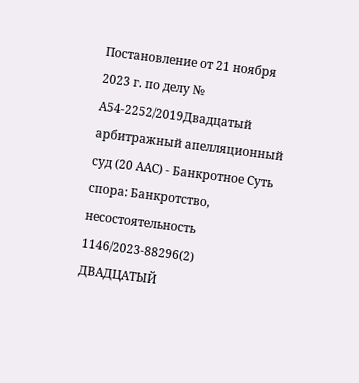Постановление от 21 ноября 2023 г. по делу № А54-2252/2019Двадцатый арбитражный апелляционный суд (20 ААС) - Банкротное Суть спора: Банкротство, несостоятельность 1146/2023-88296(2) ДВАДЦАТЫЙ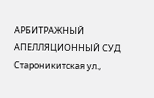АРБИТРАЖНЫЙ АПЕЛЛЯЦИОННЫЙ СУД Староникитская ул.,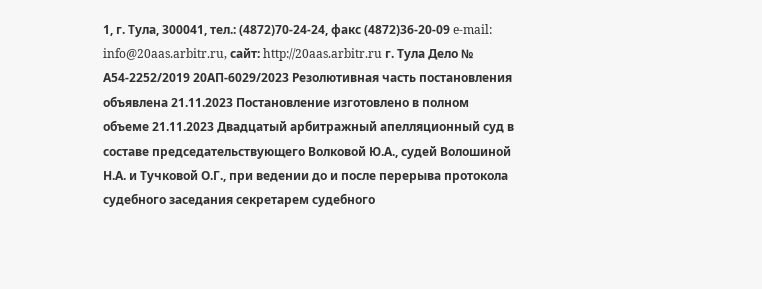1, г. Тула, 300041, тел.: (4872)70-24-24, факс (4872)36-20-09 e-mail: info@20aas.arbitr.ru, сайт: http://20aas.arbitr.ru г. Тула Дело № А54-2252/2019 20АП-6029/2023 Резолютивная часть постановления объявлена 21.11.2023 Постановление изготовлено в полном объеме 21.11.2023 Двадцатый арбитражный апелляционный суд в составе председательствующего Волковой Ю.А., судей Волошиной Н.А. и Тучковой О.Г., при ведении до и после перерыва протокола судебного заседания секретарем судебного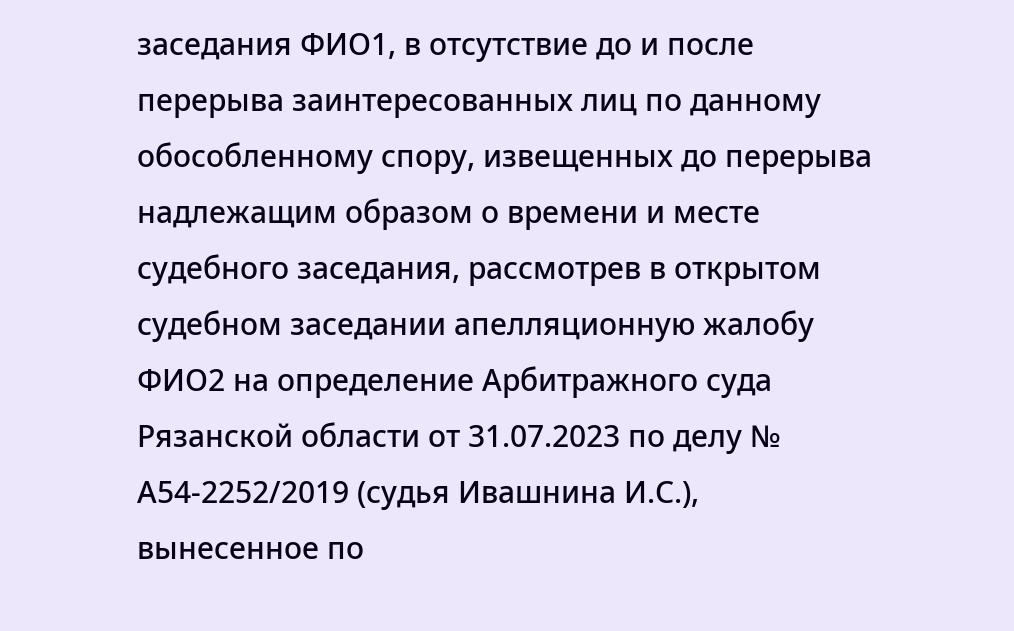заседания ФИО1, в отсутствие до и после перерыва заинтересованных лиц по данному обособленному спору, извещенных до перерыва надлежащим образом о времени и месте судебного заседания, рассмотрев в открытом судебном заседании апелляционную жалобу ФИО2 на определение Арбитражного суда Рязанской области от 31.07.2023 по делу № А54-2252/2019 (судья Ивашнина И.С.), вынесенное по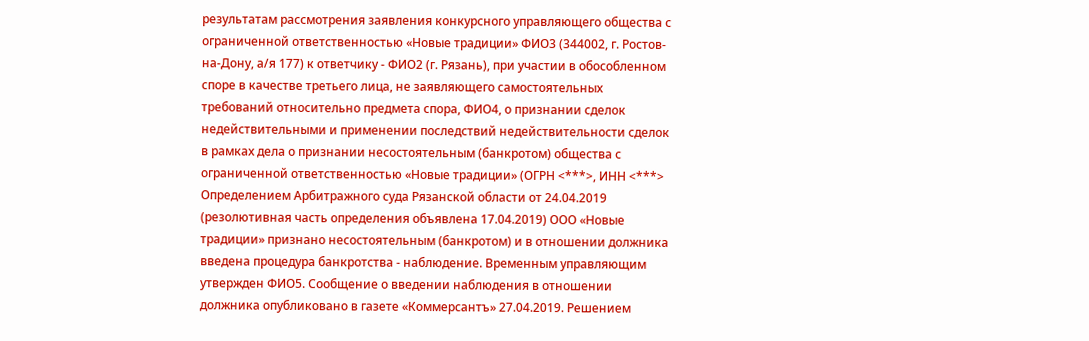результатам рассмотрения заявления конкурсного управляющего общества с ограниченной ответственностью «Новые традиции» ФИО3 (344002, г. Ростов-на-Дону, а/я 177) к ответчику - ФИО2 (г. Рязань), при участии в обособленном споре в качестве третьего лица, не заявляющего самостоятельных требований относительно предмета спора, ФИО4, о признании сделок недействительными и применении последствий недействительности сделок в рамках дела о признании несостоятельным (банкротом) общества с ограниченной ответственностью «Новые традиции» (ОГРН <***>, ИНН <***> Определением Арбитражного суда Рязанской области от 24.04.2019 (резолютивная часть определения объявлена 17.04.2019) ООО «Новые традиции» признано несостоятельным (банкротом) и в отношении должника введена процедура банкротства - наблюдение. Временным управляющим утвержден ФИО5. Сообщение о введении наблюдения в отношении должника опубликовано в газете «Коммерсантъ» 27.04.2019. Решением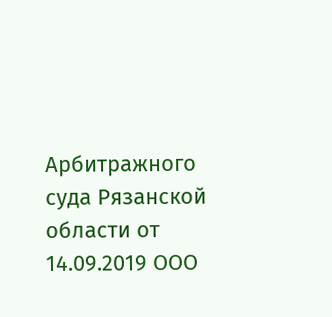Арбитражного суда Рязанской области от 14.09.2019 ООО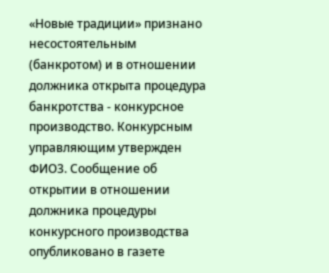«Новые традиции» признано несостоятельным (банкротом) и в отношении должника открыта процедура банкротства - конкурсное производство. Конкурсным управляющим утвержден ФИО3. Сообщение об открытии в отношении должника процедуры конкурсного производства опубликовано в газете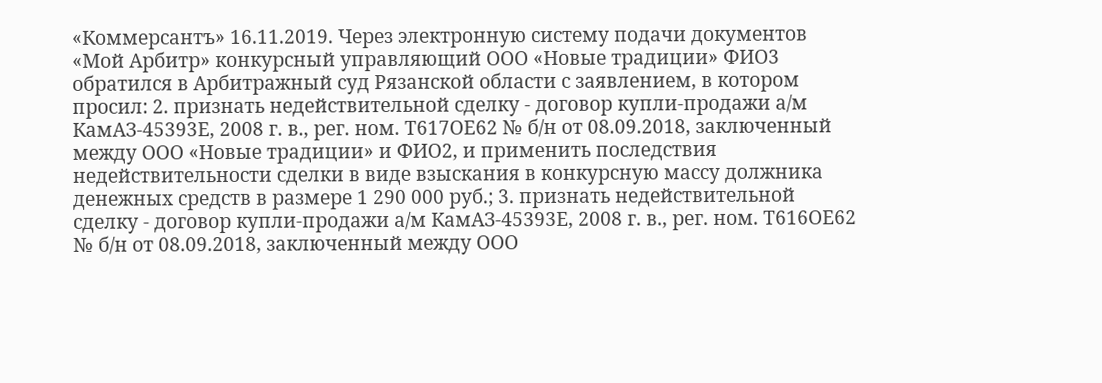«Коммерсантъ» 16.11.2019. Через электронную систему подачи документов «Мой Арбитр» конкурсный управляющий ООО «Новые традиции» ФИО3 обратился в Арбитражный суд Рязанской области с заявлением, в котором просил: 2. признать недействительной сделку - договор купли-продажи а/м КамАЗ-45393Е, 2008 г. в., рег. ном. Т617ОЕ62 № б/н от 08.09.2018, заключенный между ООО «Новые традиции» и ФИО2, и применить последствия недействительности сделки в виде взыскания в конкурсную массу должника денежных средств в размере 1 290 000 руб.; 3. признать недействительной сделку - договор купли-продажи а/м КамАЗ-45393Е, 2008 г. в., рег. ном. Т616ОЕ62 № б/н от 08.09.2018, заключенный между ООО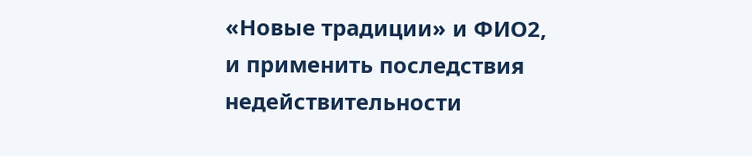«Новые традиции» и ФИО2, и применить последствия недействительности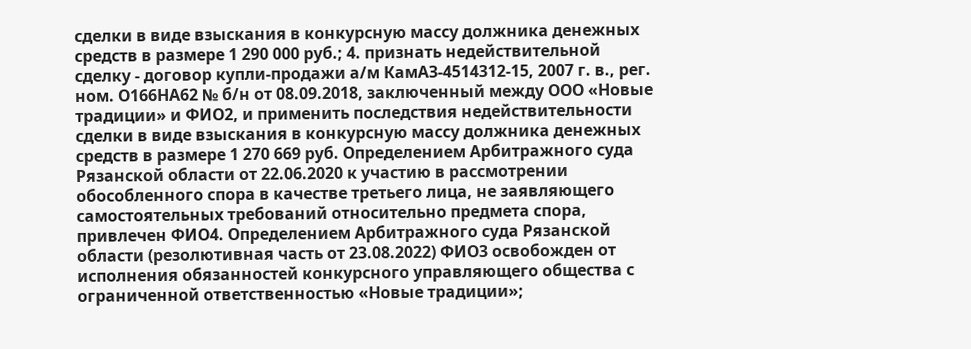сделки в виде взыскания в конкурсную массу должника денежных средств в размере 1 290 000 руб.; 4. признать недействительной сделку - договор купли-продажи а/м КамАЗ-4514312-15, 2007 г. в., рег. ном. О166НА62 № б/н от 08.09.2018, заключенный между ООО «Новые традиции» и ФИО2, и применить последствия недействительности сделки в виде взыскания в конкурсную массу должника денежных средств в размере 1 270 669 руб. Определением Арбитражного суда Рязанской области от 22.06.2020 к участию в рассмотрении обособленного спора в качестве третьего лица, не заявляющего самостоятельных требований относительно предмета спора, привлечен ФИО4. Определением Арбитражного суда Рязанской области (резолютивная часть от 23.08.2022) ФИО3 освобожден от исполнения обязанностей конкурсного управляющего общества с ограниченной ответственностью «Новые традиции»;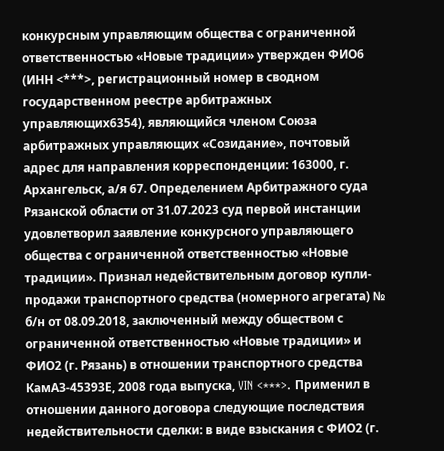конкурсным управляющим общества с ограниченной ответственностью «Новые традиции» утвержден ФИО6 (ИНН <***>, регистрационный номер в сводном государственном реестре арбитражных управляющих6354), являющийся членом Союза арбитражных управляющих «Созидание», почтовый адрес для направления корреспонденции: 163000, г. Архангельск, а/я 67. Определением Арбитражного суда Рязанской области от 31.07.2023 суд первой инстанции удовлетворил заявление конкурсного управляющего общества с ограниченной ответственностью «Новые традиции». Признал недействительным договор купли-продажи транспортного средства (номерного агрегата) № б/н от 08.09.2018, заключенный между обществом с ограниченной ответственностью «Новые традиции» и ФИО2 (г. Рязань) в отношении транспортного средства КамАЗ-45393Е, 2008 года выпуска, VIN <***>. Применил в отношении данного договора следующие последствия недействительности сделки: в виде взыскания с ФИО2 (г.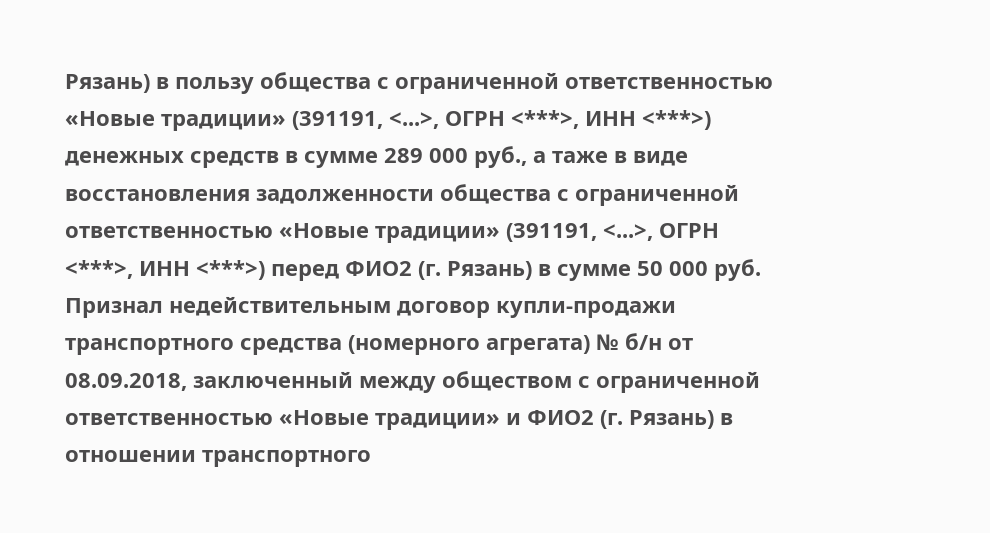Рязань) в пользу общества с ограниченной ответственностью «Новые традиции» (391191, <...>, ОГРН <***>, ИНН <***>) денежных средств в сумме 289 000 руб., а таже в виде восстановления задолженности общества с ограниченной ответственностью «Новые традиции» (391191, <...>, ОГРН <***>, ИНН <***>) перед ФИО2 (г. Рязань) в сумме 50 000 руб. Признал недействительным договор купли-продажи транспортного средства (номерного агрегата) № б/н от 08.09.2018, заключенный между обществом с ограниченной ответственностью «Новые традиции» и ФИО2 (г. Рязань) в отношении транспортного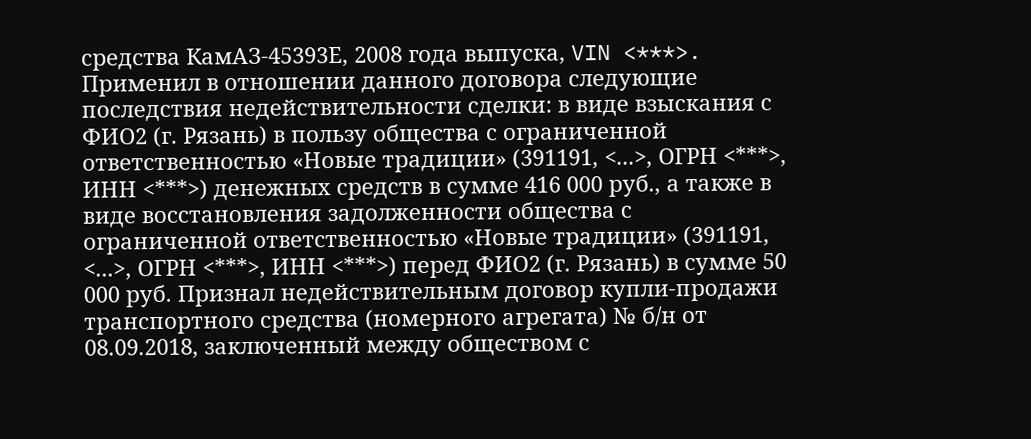средства КамАЗ-45393Е, 2008 года выпуска, VIN <***>. Применил в отношении данного договора следующие последствия недействительности сделки: в виде взыскания с ФИО2 (г. Рязань) в пользу общества с ограниченной ответственностью «Новые традиции» (391191, <...>, ОГРН <***>, ИНН <***>) денежных средств в сумме 416 000 руб., а также в виде восстановления задолженности общества с ограниченной ответственностью «Новые традиции» (391191, <...>, ОГРН <***>, ИНН <***>) перед ФИО2 (г. Рязань) в сумме 50 000 руб. Признал недействительным договор купли-продажи транспортного средства (номерного агрегата) № б/н от 08.09.2018, заключенный между обществом с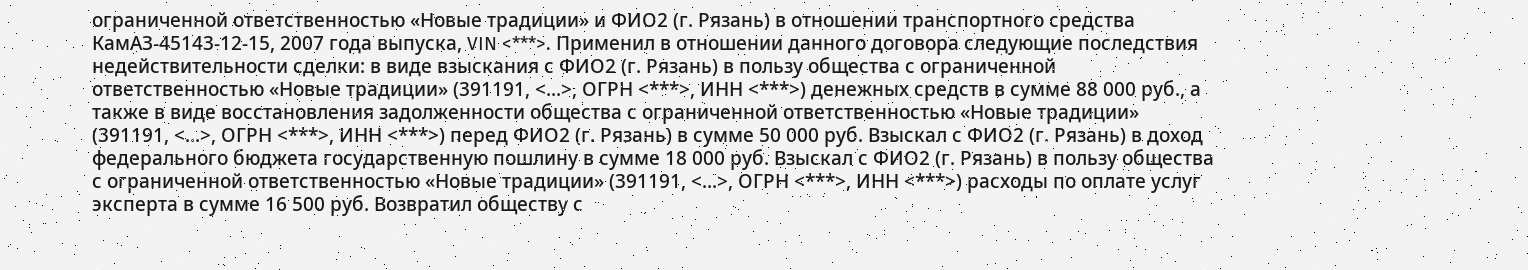ограниченной ответственностью «Новые традиции» и ФИО2 (г. Рязань) в отношении транспортного средства КамАЗ-45143-12-15, 2007 года выпуска, VIN <***>. Применил в отношении данного договора следующие последствия недействительности сделки: в виде взыскания с ФИО2 (г. Рязань) в пользу общества с ограниченной ответственностью «Новые традиции» (391191, <...>, ОГРН <***>, ИНН <***>) денежных средств в сумме 88 000 руб., а также в виде восстановления задолженности общества с ограниченной ответственностью «Новые традиции» (391191, <...>, ОГРН <***>, ИНН <***>) перед ФИО2 (г. Рязань) в сумме 50 000 руб. Взыскал с ФИО2 (г. Рязань) в доход федерального бюджета государственную пошлину в сумме 18 000 руб. Взыскал с ФИО2 (г. Рязань) в пользу общества с ограниченной ответственностью «Новые традиции» (391191, <...>, ОГРН <***>, ИНН <***>) расходы по оплате услуг эксперта в сумме 16 500 руб. Возвратил обществу с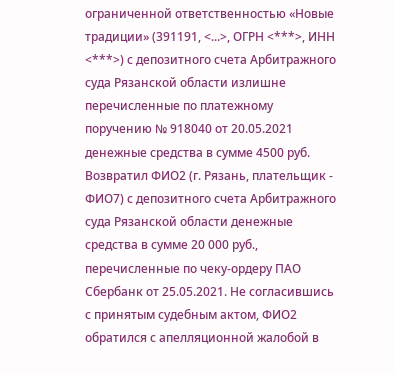ограниченной ответственностью «Новые традиции» (391191, <...>, ОГРН <***>, ИНН <***>) с депозитного счета Арбитражного суда Рязанской области излишне перечисленные по платежному поручению № 918040 от 20.05.2021 денежные средства в сумме 4500 руб. Возвратил ФИО2 (г. Рязань, плательщик - ФИО7) с депозитного счета Арбитражного суда Рязанской области денежные средства в сумме 20 000 руб., перечисленные по чеку-ордеру ПАО Сбербанк от 25.05.2021. Не согласившись с принятым судебным актом, ФИО2 обратился с апелляционной жалобой в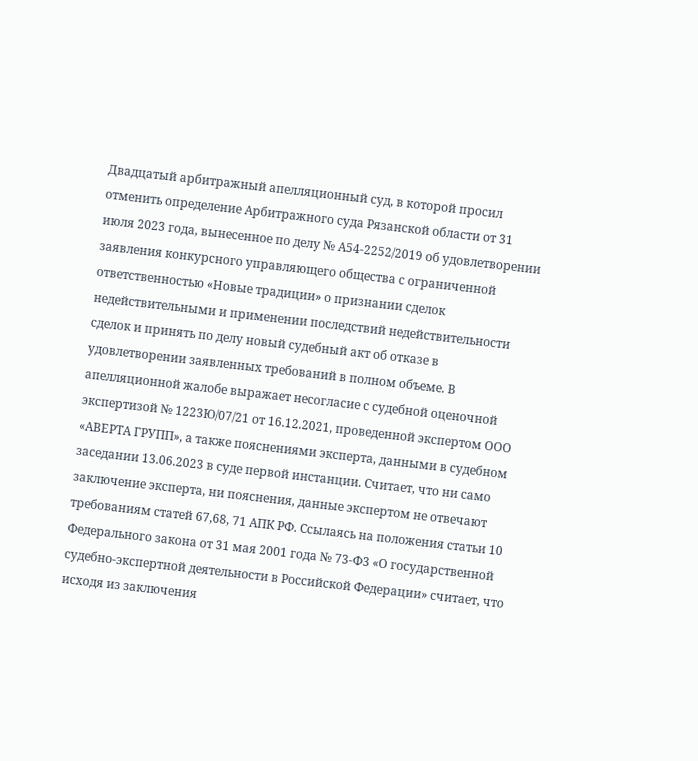Двадцатый арбитражный апелляционный суд, в которой просил отменить определение Арбитражного суда Рязанской области от 31 июля 2023 года, вынесенное по делу № А54-2252/2019 об удовлетворении заявления конкурсного управляющего общества с ограниченной ответственностью «Новые традиции» о признании сделок недействительными и применении последствий недействительности сделок и принять по делу новый судебный акт об отказе в удовлетворении заявленных требований в полном объеме. В апелляционной жалобе выражает несогласие с судебной оценочной экспертизой № 1223Ю/07/21 от 16.12.2021, проведенной экспертом ООО «АВЕРТА ГРУПП», а также пояснениями эксперта, данными в судебном заседании 13.06.2023 в суде первой инстанции. Считает, что ни само заключение эксперта, ни пояснения, данные экспертом не отвечают требованиям статей 67,68, 71 АПК РФ. Ссылаясь на положения статьи 10 Федерального закона от 31 мая 2001 года № 73-Ф3 «О государственной судебно-экспертной деятельности в Российской Федерации» считает, что исходя из заключения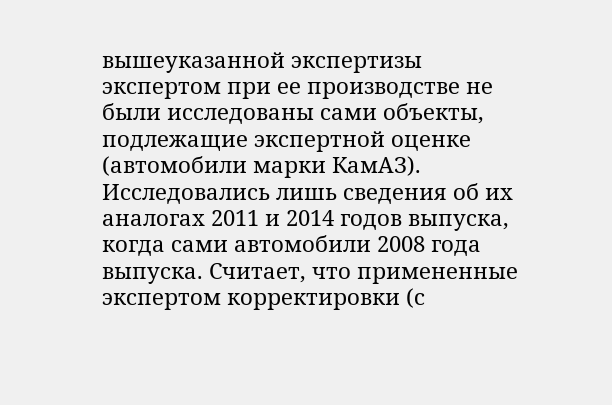вышеуказанной экспертизы экспертом при ее производстве не были исследованы сами объекты, подлежащие экспертной оценке (автомобили марки КамАЗ). Исследовались лишь сведения об их аналогах 2011 и 2014 годов выпуска, когда сами автомобили 2008 года выпуска. Считает, что примененные экспертом корректировки (с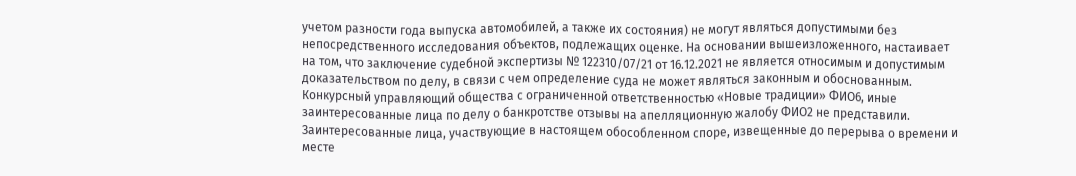учетом разности года выпуска автомобилей, а также их состояния) не могут являться допустимыми без непосредственного исследования объектов, подлежащих оценке. На основании вышеизложенного, настаивает на том, что заключение судебной экспертизы № 122310/07/21 от 16.12.2021 не является относимым и допустимым доказательством по делу, в связи с чем определение суда не может являться законным и обоснованным. Конкурсный управляющий общества с ограниченной ответственностью «Новые традиции» ФИО6, иные заинтересованные лица по делу о банкротстве отзывы на апелляционную жалобу ФИО2 не представили. Заинтересованные лица, участвующие в настоящем обособленном споре, извещенные до перерыва о времени и месте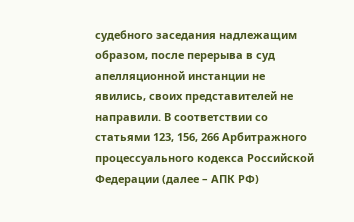судебного заседания надлежащим образом, после перерыва в суд апелляционной инстанции не явились, своих представителей не направили. В соответствии со статьями 123, 156, 266 Арбитражного процессуального кодекса Российской Федерации (далее – АПК РФ)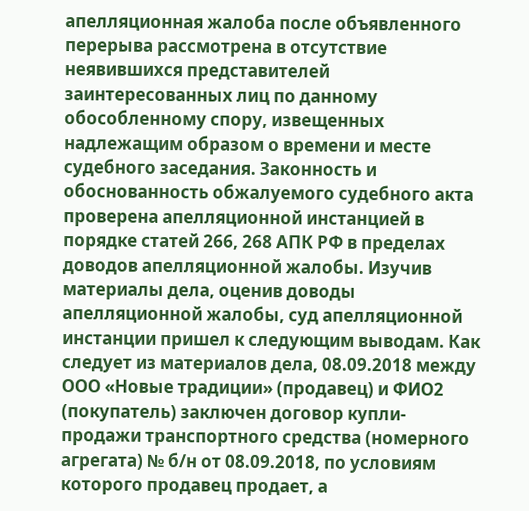апелляционная жалоба после объявленного перерыва рассмотрена в отсутствие неявившихся представителей заинтересованных лиц по данному обособленному спору, извещенных надлежащим образом о времени и месте судебного заседания. Законность и обоснованность обжалуемого судебного акта проверена апелляционной инстанцией в порядке статей 266, 268 АПК РФ в пределах доводов апелляционной жалобы. Изучив материалы дела, оценив доводы апелляционной жалобы, суд апелляционной инстанции пришел к следующим выводам. Как следует из материалов дела, 08.09.2018 между ООО «Новые традиции» (продавец) и ФИО2 (покупатель) заключен договор купли-продажи транспортного средства (номерного агрегата) № б/н от 08.09.2018, по условиям которого продавец продает, а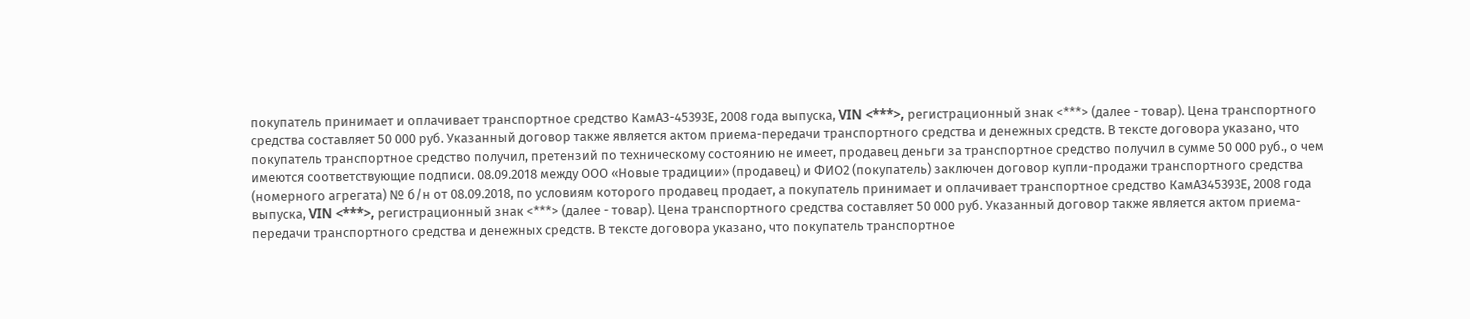покупатель принимает и оплачивает транспортное средство КамАЗ-45393Е, 2008 года выпуска, VIN <***>, регистрационный знак <***> (далее - товар). Цена транспортного средства составляет 50 000 руб. Указанный договор также является актом приема-передачи транспортного средства и денежных средств. В тексте договора указано, что покупатель транспортное средство получил, претензий по техническому состоянию не имеет, продавец деньги за транспортное средство получил в сумме 50 000 руб., о чем имеются соответствующие подписи. 08.09.2018 между ООО «Новые традиции» (продавец) и ФИО2 (покупатель) заключен договор купли-продажи транспортного средства (номерного агрегата) № б/н от 08.09.2018, по условиям которого продавец продает, а покупатель принимает и оплачивает транспортное средство КамАЗ45393Е, 2008 года выпуска, VIN <***>, регистрационный знак <***> (далее - товар). Цена транспортного средства составляет 50 000 руб. Указанный договор также является актом приема-передачи транспортного средства и денежных средств. В тексте договора указано, что покупатель транспортное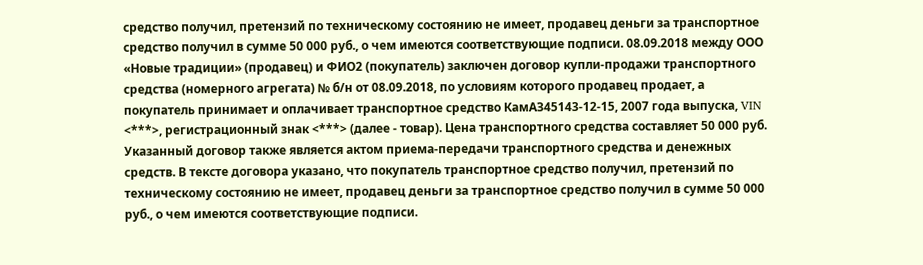средство получил, претензий по техническому состоянию не имеет, продавец деньги за транспортное средство получил в сумме 50 000 руб., о чем имеются соответствующие подписи. 08.09.2018 между ООО «Новые традиции» (продавец) и ФИО2 (покупатель) заключен договор купли-продажи транспортного средства (номерного агрегата) № б/н от 08.09.2018, по условиям которого продавец продает, а покупатель принимает и оплачивает транспортное средство КамАЗ45143-12-15, 2007 года выпуска, VIN <***>, регистрационный знак <***> (далее - товар). Цена транспортного средства составляет 50 000 руб. Указанный договор также является актом приема-передачи транспортного средства и денежных средств. В тексте договора указано, что покупатель транспортное средство получил, претензий по техническому состоянию не имеет, продавец деньги за транспортное средство получил в сумме 50 000 руб., о чем имеются соответствующие подписи.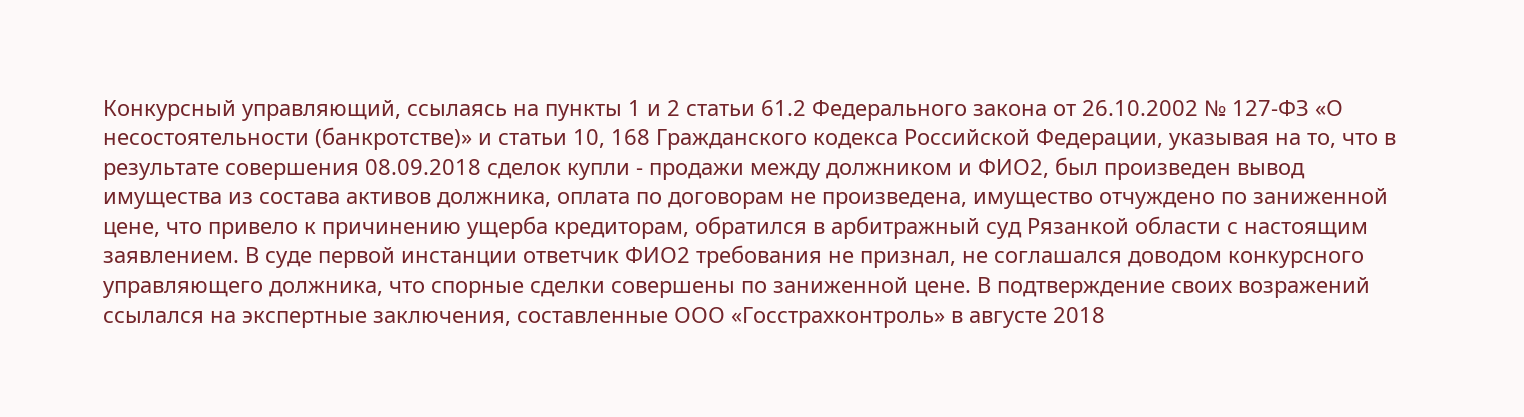Конкурсный управляющий, ссылаясь на пункты 1 и 2 статьи 61.2 Федерального закона от 26.10.2002 № 127-ФЗ «О несостоятельности (банкротстве)» и статьи 10, 168 Гражданского кодекса Российской Федерации, указывая на то, что в результате совершения 08.09.2018 сделок купли - продажи между должником и ФИО2, был произведен вывод имущества из состава активов должника, оплата по договорам не произведена, имущество отчуждено по заниженной цене, что привело к причинению ущерба кредиторам, обратился в арбитражный суд Рязанкой области с настоящим заявлением. В суде первой инстанции ответчик ФИО2 требования не признал, не соглашался доводом конкурсного управляющего должника, что спорные сделки совершены по заниженной цене. В подтверждение своих возражений ссылался на экспертные заключения, составленные ООО «Госстрахконтроль» в августе 2018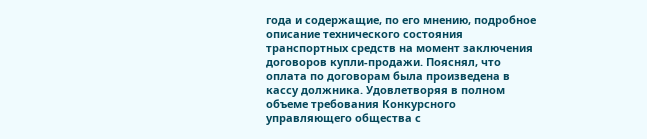года и содержащие, по его мнению, подробное описание технического состояния транспортных средств на момент заключения договоров купли-продажи. Пояснял, что оплата по договорам была произведена в кассу должника. Удовлетворяя в полном объеме требования Конкурсного управляющего общества с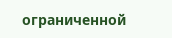ограниченной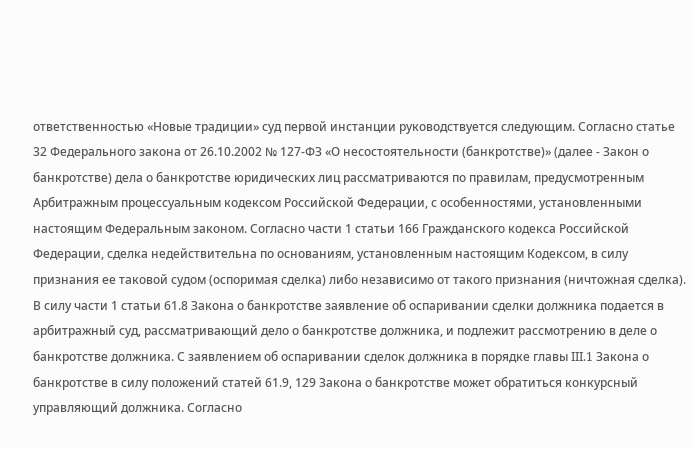ответственностью «Новые традиции» суд первой инстанции руководствуется следующим. Согласно статье 32 Федерального закона от 26.10.2002 № 127-ФЗ «О несостоятельности (банкротстве)» (далее - Закон о банкротстве) дела о банкротстве юридических лиц рассматриваются по правилам, предусмотренным Арбитражным процессуальным кодексом Российской Федерации, с особенностями, установленными настоящим Федеральным законом. Согласно части 1 статьи 166 Гражданского кодекса Российской Федерации, сделка недействительна по основаниям, установленным настоящим Кодексом, в силу признания ее таковой судом (оспоримая сделка) либо независимо от такого признания (ничтожная сделка). В силу части 1 статьи 61.8 Закона о банкротстве заявление об оспаривании сделки должника подается в арбитражный суд, рассматривающий дело о банкротстве должника, и подлежит рассмотрению в деле о банкротстве должника. С заявлением об оспаривании сделок должника в порядке главы III.1 Закона о банкротстве в силу положений статей 61.9, 129 Закона о банкротстве может обратиться конкурсный управляющий должника. Согласно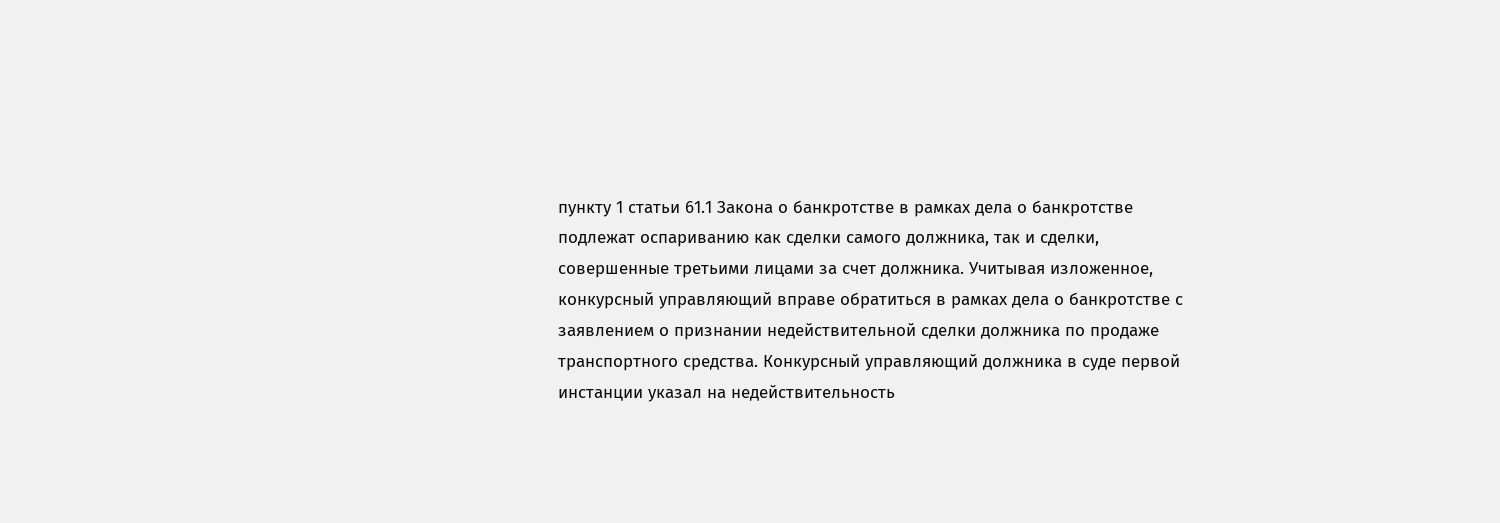пункту 1 статьи 61.1 Закона о банкротстве в рамках дела о банкротстве подлежат оспариванию как сделки самого должника, так и сделки, совершенные третьими лицами за счет должника. Учитывая изложенное, конкурсный управляющий вправе обратиться в рамках дела о банкротстве с заявлением о признании недействительной сделки должника по продаже транспортного средства. Конкурсный управляющий должника в суде первой инстанции указал на недействительность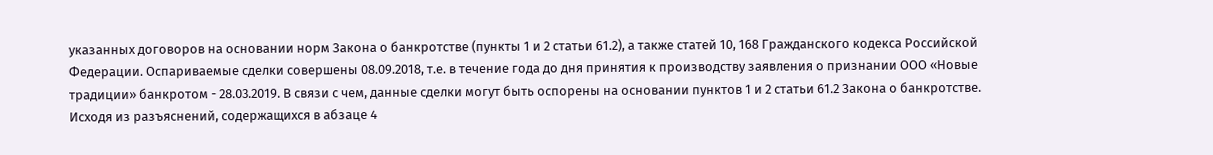указанных договоров на основании норм Закона о банкротстве (пункты 1 и 2 статьи 61.2), а также статей 10, 168 Гражданского кодекса Российской Федерации. Оспариваемые сделки совершены 08.09.2018, т.е. в течение года до дня принятия к производству заявления о признании ООО «Новые традиции» банкротом - 28.03.2019. В связи с чем, данные сделки могут быть оспорены на основании пунктов 1 и 2 статьи 61.2 Закона о банкротстве. Исходя из разъяснений, содержащихся в абзаце 4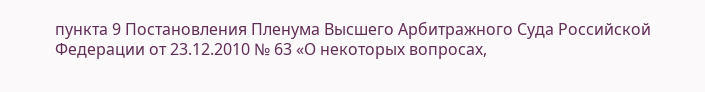пункта 9 Постановления Пленума Высшего Арбитражного Суда Российской Федерации от 23.12.2010 № 63 «О некоторых вопросах,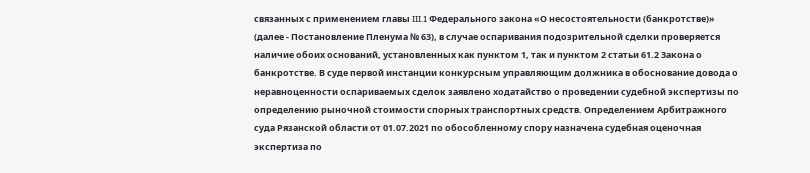связанных с применением главы III.1 Федерального закона «О несостоятельности (банкротстве)» (далее - Постановление Пленума № 63), в случае оспаривания подозрительной сделки проверяется наличие обоих оснований, установленных как пунктом 1, так и пунктом 2 статьи 61.2 Закона о банкротстве. В суде первой инстанции конкурсным управляющим должника в обоснование довода о неравноценности оспариваемых сделок заявлено ходатайство о проведении судебной экспертизы по определению рыночной стоимости спорных транспортных средств. Определением Арбитражного суда Рязанской области от 01.07.2021 по обособленному спору назначена судебная оценочная экспертиза по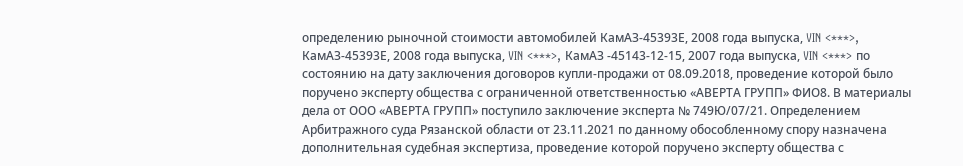определению рыночной стоимости автомобилей КамАЗ-45393Е, 2008 года выпуска, VIN <***>, КамАЗ-45393Е, 2008 года выпуска, VIN <***>, КамАЗ -45143-12-15, 2007 года выпуска, VIN <***> по состоянию на дату заключения договоров купли-продажи от 08.09.2018, проведение которой было поручено эксперту общества с ограниченной ответственностью «АВЕРТА ГРУПП» ФИО8. В материалы дела от ООО «АВЕРТА ГРУПП» поступило заключение эксперта № 749Ю/07/21. Определением Арбитражного суда Рязанской области от 23.11.2021 по данному обособленному спору назначена дополнительная судебная экспертиза, проведение которой поручено эксперту общества с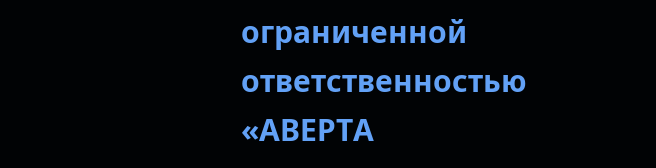ограниченной ответственностью «АВЕРТА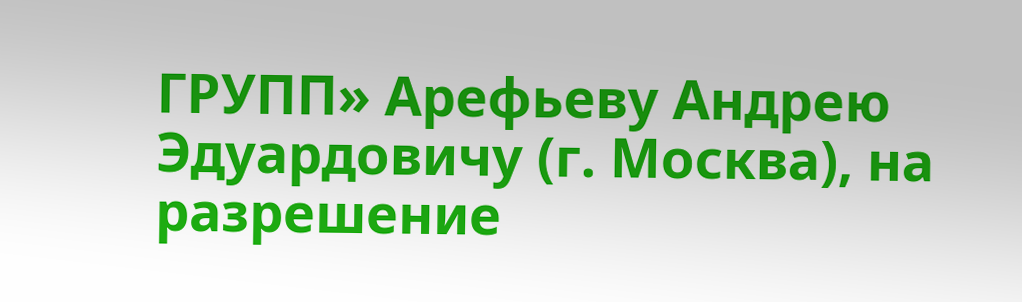ГРУПП» Арефьеву Андрею Эдуардовичу (г. Москва), на разрешение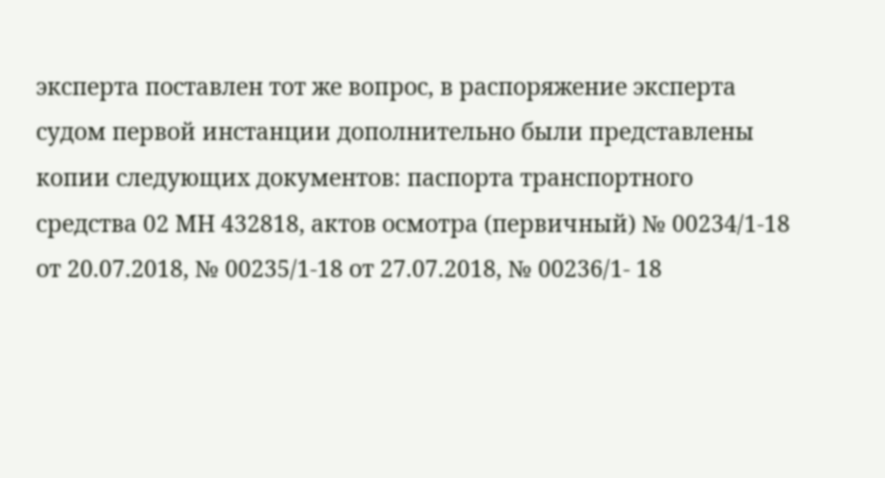эксперта поставлен тот же вопрос, в распоряжение эксперта судом первой инстанции дополнительно были представлены копии следующих документов: паспорта транспортного средства 02 МН 432818, актов осмотра (первичный) № 00234/1-18 от 20.07.2018, № 00235/1-18 от 27.07.2018, № 00236/1- 18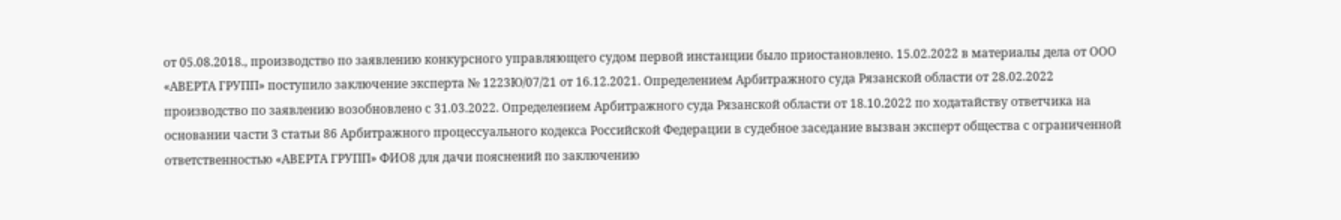от 05.08.2018., производство по заявлению конкурсного управляющего судом первой инстанции было приостановлено. 15.02.2022 в материалы дела от ООО «АВЕРТА ГРУПП» поступило заключение эксперта № 1223Ю/07/21 от 16.12.2021. Определением Арбитражного суда Рязанской области от 28.02.2022 производство по заявлению возобновлено с 31.03.2022. Определением Арбитражного суда Рязанской области от 18.10.2022 по ходатайству ответчика на основании части 3 статьи 86 Арбитражного процессуального кодекса Российской Федерации в судебное заседание вызван эксперт общества с ограниченной ответственностью «АВЕРТА ГРУПП» ФИО8 для дачи пояснений по заключению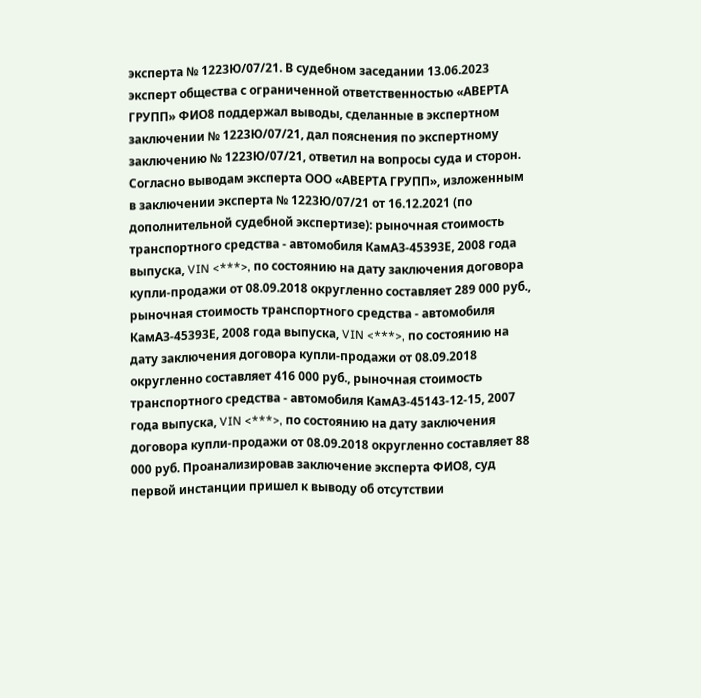эксперта № 1223Ю/07/21. В судебном заседании 13.06.2023 эксперт общества с ограниченной ответственностью «АВЕРТА ГРУПП» ФИО8 поддержал выводы, сделанные в экспертном заключении № 1223Ю/07/21, дал пояснения по экспертному заключению № 1223Ю/07/21, ответил на вопросы суда и сторон. Согласно выводам эксперта ООО «АВЕРТА ГРУПП», изложенным в заключении эксперта № 1223Ю/07/21 от 16.12.2021 (по дополнительной судебной экспертизе): рыночная стоимость транспортного средства - автомобиля КамАЗ-45393Е, 2008 года выпуска, VIN <***>, по состоянию на дату заключения договора купли-продажи от 08.09.2018 округленно составляет 289 000 руб., рыночная стоимость транспортного средства - автомобиля КамАЗ-45393Е, 2008 года выпуска, VIN <***>, по состоянию на дату заключения договора купли-продажи от 08.09.2018 округленно составляет 416 000 руб., рыночная стоимость транспортного средства - автомобиля КамАЗ-45143-12-15, 2007 года выпуска, VIN <***>, по состоянию на дату заключения договора купли-продажи от 08.09.2018 округленно составляет 88 000 руб. Проанализировав заключение эксперта ФИО8, суд первой инстанции пришел к выводу об отсутствии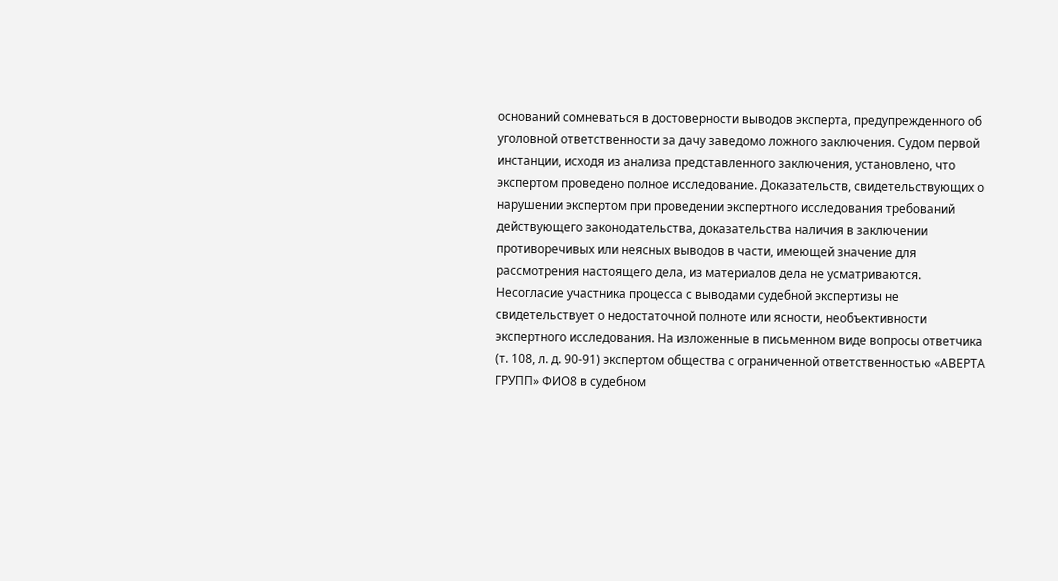оснований сомневаться в достоверности выводов эксперта, предупрежденного об уголовной ответственности за дачу заведомо ложного заключения. Судом первой инстанции, исходя из анализа представленного заключения, установлено, что экспертом проведено полное исследование. Доказательств, свидетельствующих о нарушении экспертом при проведении экспертного исследования требований действующего законодательства, доказательства наличия в заключении противоречивых или неясных выводов в части, имеющей значение для рассмотрения настоящего дела, из материалов дела не усматриваются. Несогласие участника процесса с выводами судебной экспертизы не свидетельствует о недостаточной полноте или ясности, необъективности экспертного исследования. На изложенные в письменном виде вопросы ответчика (т. 108, л. д. 90-91) экспертом общества с ограниченной ответственностью «АВЕРТА ГРУПП» ФИО8 в судебном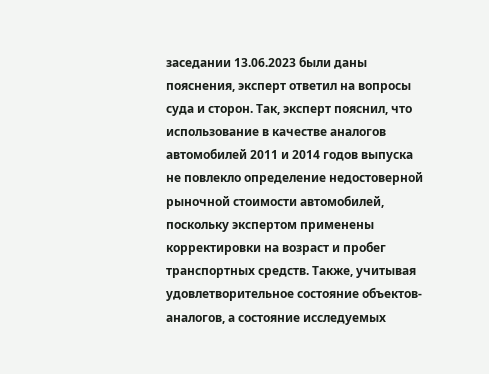заседании 13.06.2023 были даны пояснения, эксперт ответил на вопросы суда и сторон. Так, эксперт пояснил, что использование в качестве аналогов автомобилей 2011 и 2014 годов выпуска не повлекло определение недостоверной рыночной стоимости автомобилей, поскольку экспертом применены корректировки на возраст и пробег транспортных средств. Также, учитывая удовлетворительное состояние объектов- аналогов, а состояние исследуемых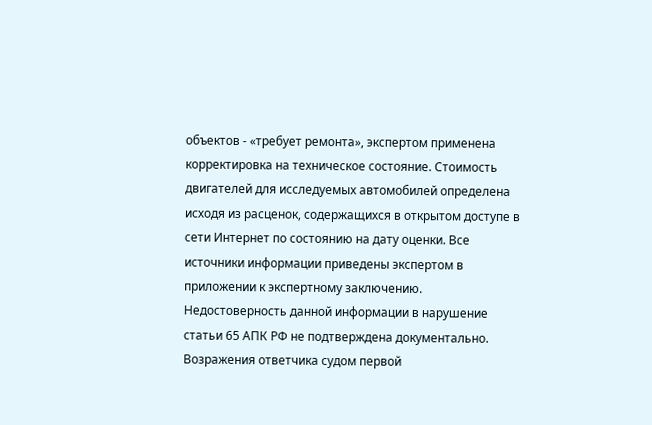объектов - «требует ремонта», экспертом применена корректировка на техническое состояние. Стоимость двигателей для исследуемых автомобилей определена исходя из расценок, содержащихся в открытом доступе в сети Интернет по состоянию на дату оценки. Все источники информации приведены экспертом в приложении к экспертному заключению. Недостоверность данной информации в нарушение статьи 65 АПК РФ не подтверждена документально. Возражения ответчика судом первой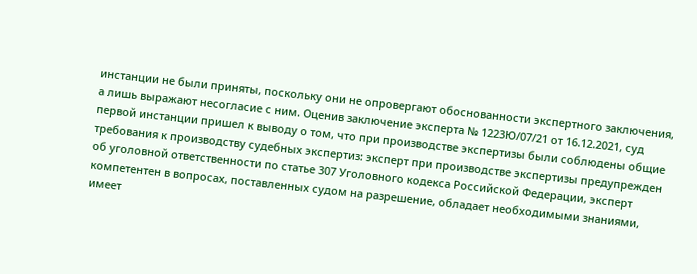инстанции не были приняты, поскольку они не опровергают обоснованности экспертного заключения, а лишь выражают несогласие с ним. Оценив заключение эксперта № 1223Ю/07/21 от 16.12.2021, суд первой инстанции пришел к выводу о том, что при производстве экспертизы были соблюдены общие требования к производству судебных экспертиз: эксперт при производстве экспертизы предупрежден об уголовной ответственности по статье 307 Уголовного кодекса Российской Федерации, эксперт компетентен в вопросах, поставленных судом на разрешение, обладает необходимыми знаниями, имеет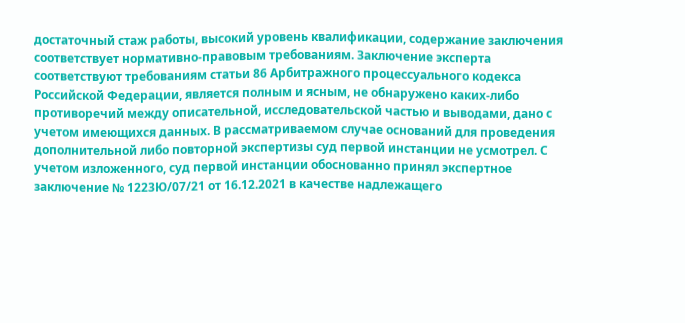достаточный стаж работы, высокий уровень квалификации, содержание заключения соответствует нормативно-правовым требованиям. Заключение эксперта соответствуют требованиям статьи 86 Арбитражного процессуального кодекса Российской Федерации, является полным и ясным, не обнаружено каких-либо противоречий между описательной, исследовательской частью и выводами, дано с учетом имеющихся данных. В рассматриваемом случае оснований для проведения дополнительной либо повторной экспертизы суд первой инстанции не усмотрел. С учетом изложенного, суд первой инстанции обоснованно принял экспертное заключение № 1223Ю/07/21 от 16.12.2021 в качестве надлежащего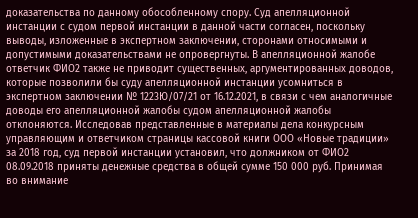доказательства по данному обособленному спору. Суд апелляционной инстанции с судом первой инстанции в данной части согласен, поскольку выводы, изложенные в экспертном заключении, сторонами относимыми и допустимыми доказательствами не опровергнуты. В апелляционной жалобе ответчик ФИО2 также не приводит существенных, аргументированных доводов, которые позволили бы суду апелляционной инстанции усомниться в экспертном заключении № 1223Ю/07/21 от 16.12.2021, в связи с чем аналогичные доводы его апелляционной жалобы судом апелляционной жалобы отклоняются. Исследовав представленные в материалы дела конкурсным управляющим и ответчиком страницы кассовой книги ООО «Новые традиции» за 2018 год, суд первой инстанции установил, что должником от ФИО2 08.09.2018 приняты денежные средства в общей сумме 150 000 руб. Принимая во внимание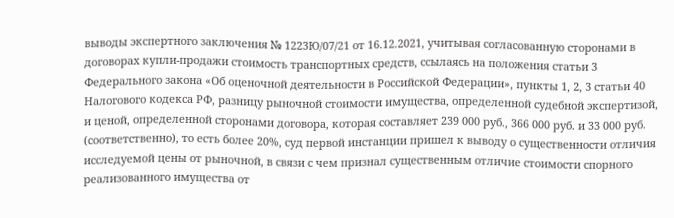выводы экспертного заключения № 1223Ю/07/21 от 16.12.2021, учитывая согласованную сторонами в договорах купли-продажи стоимость транспортных средств, ссылаясь на положения статьи 3 Федерального закона «Об оценочной деятельности в Российской Федерации», пункты 1, 2, 3 статьи 40 Налогового кодекса РФ, разницу рыночной стоимости имущества, определенной судебной экспертизой, и ценой, определенной сторонами договора, которая составляет 239 000 руб., 366 000 руб. и 33 000 руб. (соответственно), то есть более 20%, суд первой инстанции пришел к выводу о существенности отличия исследуемой цены от рыночной, в связи с чем признал существенным отличие стоимости спорного реализованного имущества от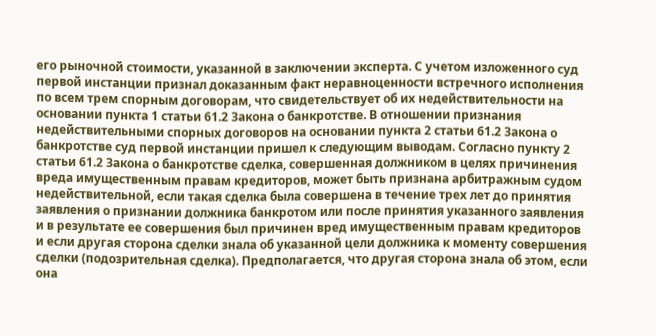его рыночной стоимости, указанной в заключении эксперта. С учетом изложенного суд первой инстанции признал доказанным факт неравноценности встречного исполнения по всем трем спорным договорам, что свидетельствует об их недействительности на основании пункта 1 статьи 61.2 Закона о банкротстве. В отношении признания недействительными спорных договоров на основании пункта 2 статьи 61.2 Закона о банкротстве суд первой инстанции пришел к следующим выводам. Согласно пункту 2 статьи 61.2 Закона о банкротстве сделка, совершенная должником в целях причинения вреда имущественным правам кредиторов, может быть признана арбитражным судом недействительной, если такая сделка была совершена в течение трех лет до принятия заявления о признании должника банкротом или после принятия указанного заявления и в результате ее совершения был причинен вред имущественным правам кредиторов и если другая сторона сделки знала об указанной цели должника к моменту совершения сделки (подозрительная сделка). Предполагается, что другая сторона знала об этом, если она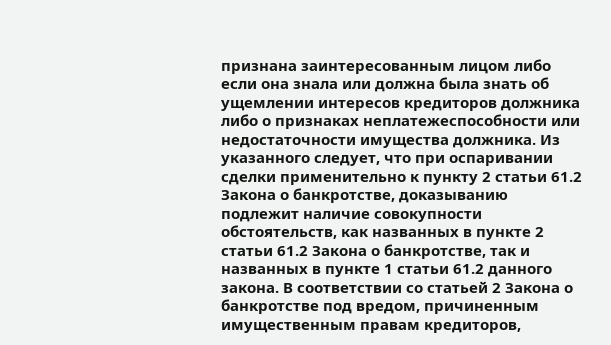признана заинтересованным лицом либо если она знала или должна была знать об ущемлении интересов кредиторов должника либо о признаках неплатежеспособности или недостаточности имущества должника. Из указанного следует, что при оспаривании сделки применительно к пункту 2 статьи 61.2 Закона о банкротстве, доказыванию подлежит наличие совокупности обстоятельств, как названных в пункте 2 статьи 61.2 Закона о банкротстве, так и названных в пункте 1 статьи 61.2 данного закона. В соответствии со статьей 2 Закона о банкротстве под вредом, причиненным имущественным правам кредиторов,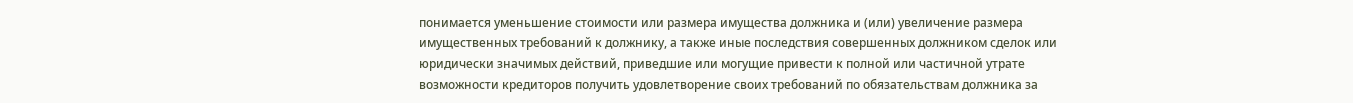понимается уменьшение стоимости или размера имущества должника и (или) увеличение размера имущественных требований к должнику, а также иные последствия совершенных должником сделок или юридически значимых действий, приведшие или могущие привести к полной или частичной утрате возможности кредиторов получить удовлетворение своих требований по обязательствам должника за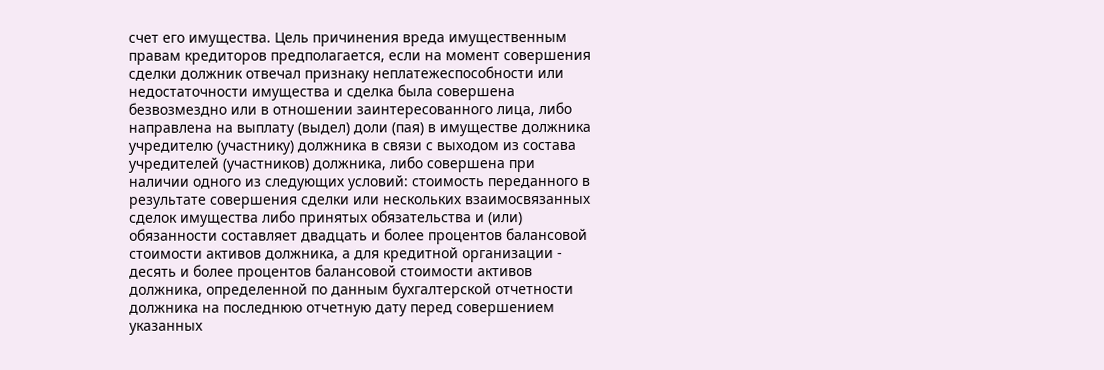счет его имущества. Цель причинения вреда имущественным правам кредиторов предполагается, если на момент совершения сделки должник отвечал признаку неплатежеспособности или недостаточности имущества и сделка была совершена безвозмездно или в отношении заинтересованного лица, либо направлена на выплату (выдел) доли (пая) в имуществе должника учредителю (участнику) должника в связи с выходом из состава учредителей (участников) должника, либо совершена при наличии одного из следующих условий: стоимость переданного в результате совершения сделки или нескольких взаимосвязанных сделок имущества либо принятых обязательства и (или) обязанности составляет двадцать и более процентов балансовой стоимости активов должника, а для кредитной организации - десять и более процентов балансовой стоимости активов должника, определенной по данным бухгалтерской отчетности должника на последнюю отчетную дату перед совершением указанных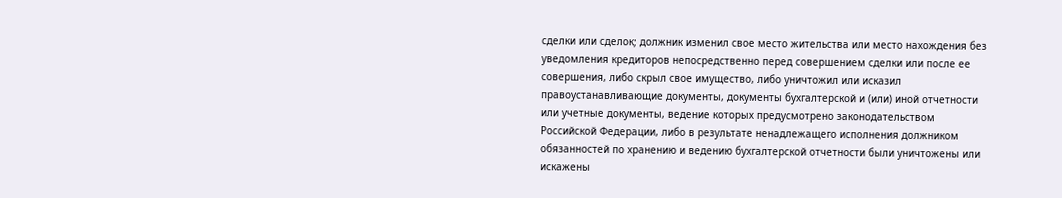сделки или сделок; должник изменил свое место жительства или место нахождения без уведомления кредиторов непосредственно перед совершением сделки или после ее совершения, либо скрыл свое имущество, либо уничтожил или исказил правоустанавливающие документы, документы бухгалтерской и (или) иной отчетности или учетные документы, ведение которых предусмотрено законодательством Российской Федерации, либо в результате ненадлежащего исполнения должником обязанностей по хранению и ведению бухгалтерской отчетности были уничтожены или искажены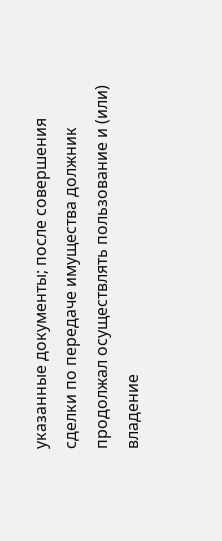указанные документы; после совершения сделки по передаче имущества должник продолжал осуществлять пользование и (или) владение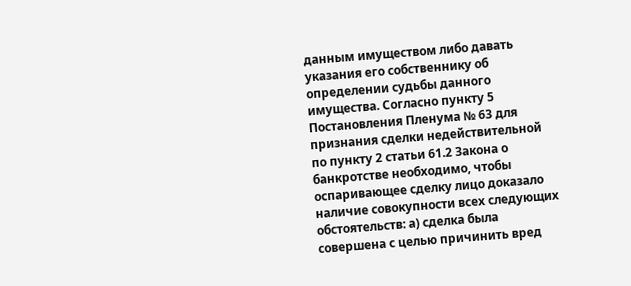данным имуществом либо давать указания его собственнику об определении судьбы данного имущества. Согласно пункту 5 Постановления Пленума № 63 для признания сделки недействительной по пункту 2 статьи 61.2 Закона о банкротстве необходимо, чтобы оспаривающее сделку лицо доказало наличие совокупности всех следующих обстоятельств: а) сделка была совершена с целью причинить вред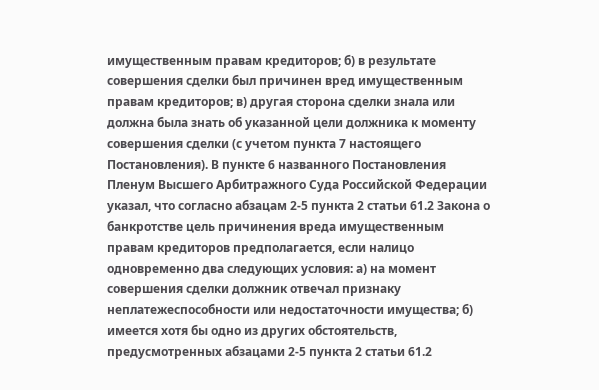имущественным правам кредиторов; б) в результате совершения сделки был причинен вред имущественным правам кредиторов; в) другая сторона сделки знала или должна была знать об указанной цели должника к моменту совершения сделки (с учетом пункта 7 настоящего Постановления). В пункте 6 названного Постановления Пленум Высшего Арбитражного Суда Российской Федерации указал, что согласно абзацам 2-5 пункта 2 статьи 61.2 Закона о банкротстве цель причинения вреда имущественным правам кредиторов предполагается, если налицо одновременно два следующих условия: а) на момент совершения сделки должник отвечал признаку неплатежеспособности или недостаточности имущества; б) имеется хотя бы одно из других обстоятельств, предусмотренных абзацами 2-5 пункта 2 статьи 61.2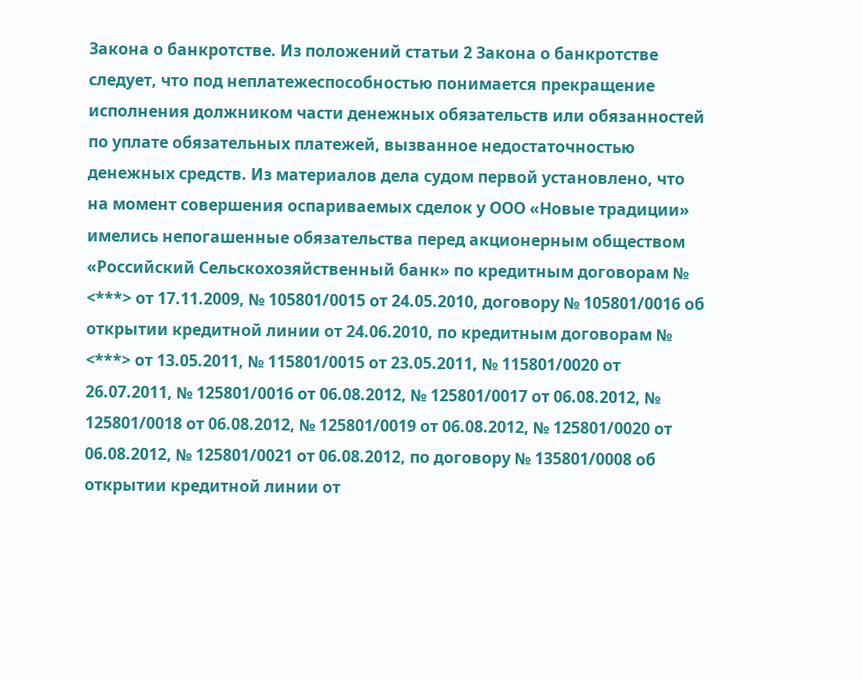Закона о банкротстве. Из положений статьи 2 Закона о банкротстве следует, что под неплатежеспособностью понимается прекращение исполнения должником части денежных обязательств или обязанностей по уплате обязательных платежей, вызванное недостаточностью денежных средств. Из материалов дела судом первой установлено, что на момент совершения оспариваемых сделок у ООО «Новые традиции» имелись непогашенные обязательства перед акционерным обществом «Российский Сельскохозяйственный банк» по кредитным договорам № <***> от 17.11.2009, № 105801/0015 от 24.05.2010, договору № 105801/0016 об открытии кредитной линии от 24.06.2010, по кредитным договорам № <***> от 13.05.2011, № 115801/0015 от 23.05.2011, № 115801/0020 от 26.07.2011, № 125801/0016 от 06.08.2012, № 125801/0017 от 06.08.2012, № 125801/0018 от 06.08.2012, № 125801/0019 от 06.08.2012, № 125801/0020 от 06.08.2012, № 125801/0021 от 06.08.2012, по договору № 135801/0008 об открытии кредитной линии от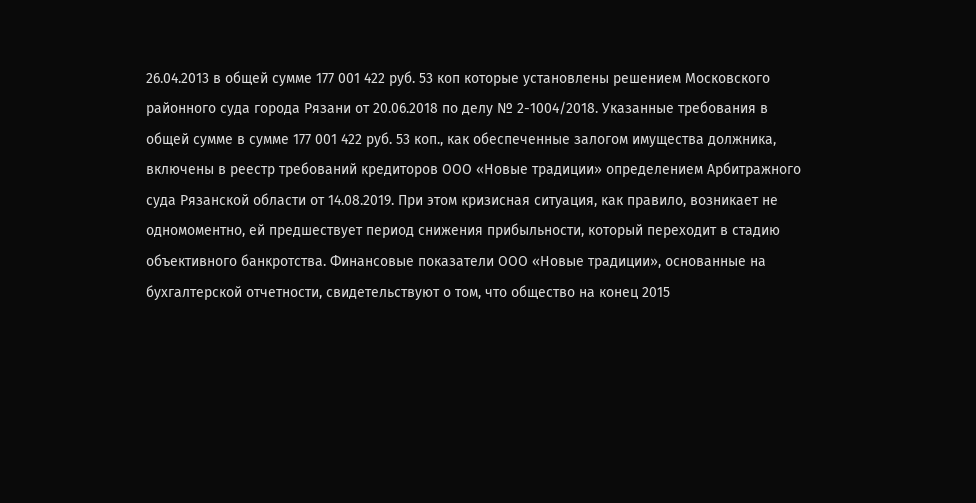26.04.2013 в общей сумме 177 001 422 руб. 53 коп которые установлены решением Московского районного суда города Рязани от 20.06.2018 по делу № 2-1004/2018. Указанные требования в общей сумме в сумме 177 001 422 руб. 53 коп., как обеспеченные залогом имущества должника, включены в реестр требований кредиторов ООО «Новые традиции» определением Арбитражного суда Рязанской области от 14.08.2019. При этом кризисная ситуация, как правило, возникает не одномоментно, ей предшествует период снижения прибыльности, который переходит в стадию объективного банкротства. Финансовые показатели ООО «Новые традиции», основанные на бухгалтерской отчетности, свидетельствуют о том, что общество на конец 2015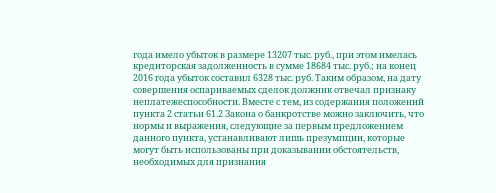года имело убыток в размере 13207 тыс. руб., при этом имелась кредиторская задолженность в сумме 18684 тыс. руб.; на конец 2016 года убыток составил 6328 тыс. руб. Таким образом, на дату совершения оспариваемых сделок должник отвечал признаку неплатежеспособности. Вместе с тем, из содержания положений пункта 2 статьи 61.2 Закона о банкротстве можно заключить, что нормы и выражения, следующие за первым предложением данного пункта, устанавливают лишь презумпции, которые могут быть использованы при доказывании обстоятельств, необходимых для признания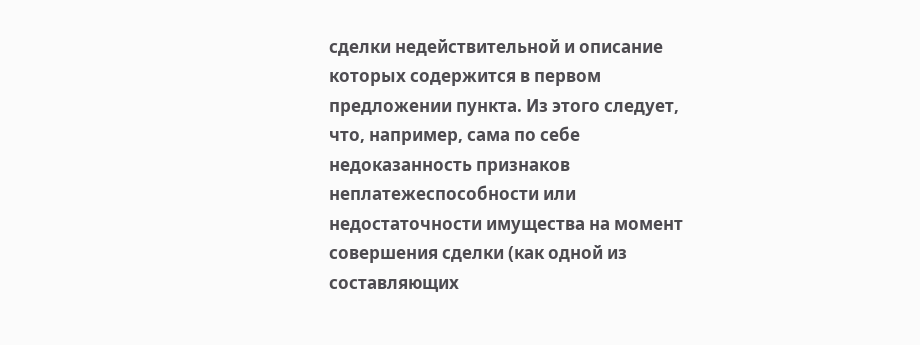сделки недействительной и описание которых содержится в первом предложении пункта. Из этого следует, что, например, сама по себе недоказанность признаков неплатежеспособности или недостаточности имущества на момент совершения сделки (как одной из составляющих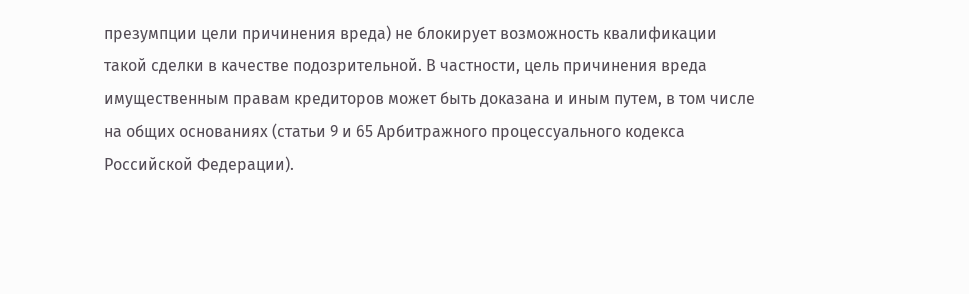презумпции цели причинения вреда) не блокирует возможность квалификации такой сделки в качестве подозрительной. В частности, цель причинения вреда имущественным правам кредиторов может быть доказана и иным путем, в том числе на общих основаниях (статьи 9 и 65 Арбитражного процессуального кодекса Российской Федерации).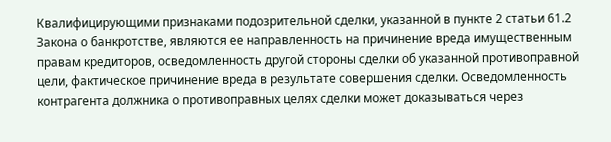Квалифицирующими признаками подозрительной сделки, указанной в пункте 2 статьи 61.2 Закона о банкротстве, являются ее направленность на причинение вреда имущественным правам кредиторов, осведомленность другой стороны сделки об указанной противоправной цели, фактическое причинение вреда в результате совершения сделки. Осведомленность контрагента должника о противоправных целях сделки может доказываться через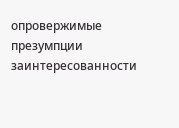опровержимые презумпции заинтересованности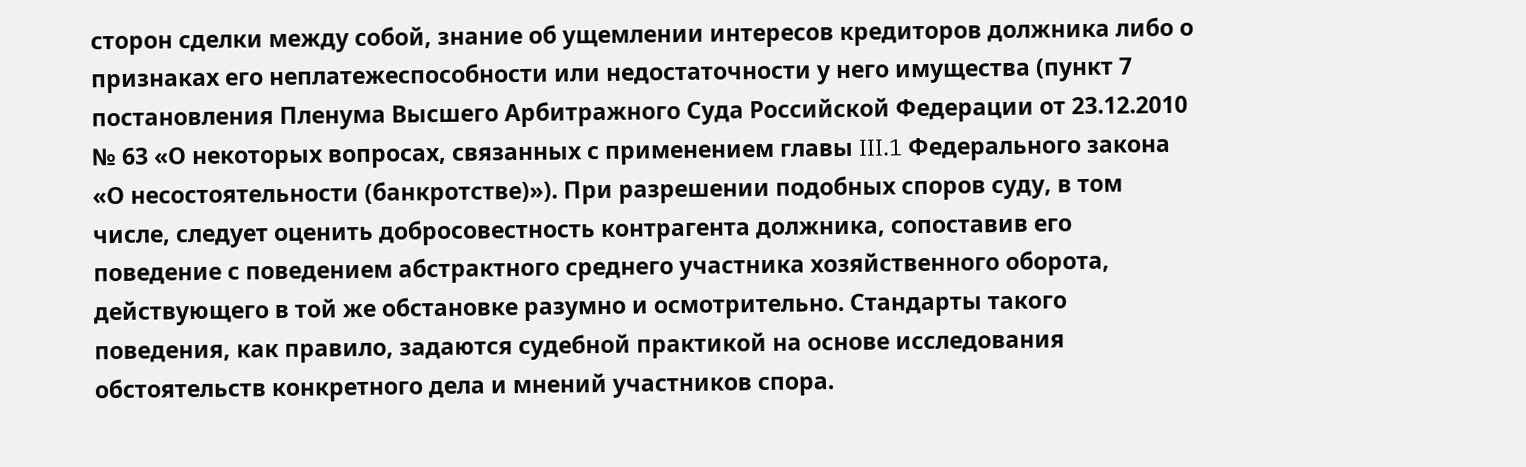сторон сделки между собой, знание об ущемлении интересов кредиторов должника либо о признаках его неплатежеспособности или недостаточности у него имущества (пункт 7 постановления Пленума Высшего Арбитражного Суда Российской Федерации от 23.12.2010 № 63 «О некоторых вопросах, связанных с применением главы III.1 Федерального закона «О несостоятельности (банкротстве)»). При разрешении подобных споров суду, в том числе, следует оценить добросовестность контрагента должника, сопоставив его поведение с поведением абстрактного среднего участника хозяйственного оборота, действующего в той же обстановке разумно и осмотрительно. Стандарты такого поведения, как правило, задаются судебной практикой на основе исследования обстоятельств конкретного дела и мнений участников спора.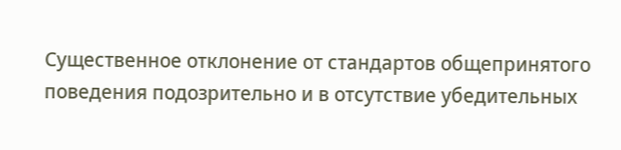Существенное отклонение от стандартов общепринятого поведения подозрительно и в отсутствие убедительных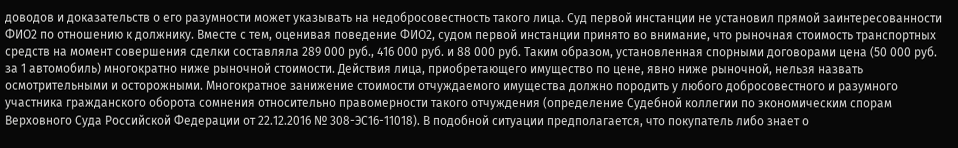доводов и доказательств о его разумности может указывать на недобросовестность такого лица. Суд первой инстанции не установил прямой заинтересованности ФИО2 по отношению к должнику. Вместе с тем, оценивая поведение ФИО2, судом первой инстанции принято во внимание, что рыночная стоимость транспортных средств на момент совершения сделки составляла 289 000 руб., 416 000 руб. и 88 000 руб. Таким образом, установленная спорными договорами цена (50 000 руб. за 1 автомобиль) многократно ниже рыночной стоимости. Действия лица, приобретающего имущество по цене, явно ниже рыночной, нельзя назвать осмотрительными и осторожными. Многократное занижение стоимости отчуждаемого имущества должно породить у любого добросовестного и разумного участника гражданского оборота сомнения относительно правомерности такого отчуждения (определение Судебной коллегии по экономическим спорам Верховного Суда Российской Федерации от 22.12.2016 № 308-ЭС16-11018). В подобной ситуации предполагается, что покупатель либо знает о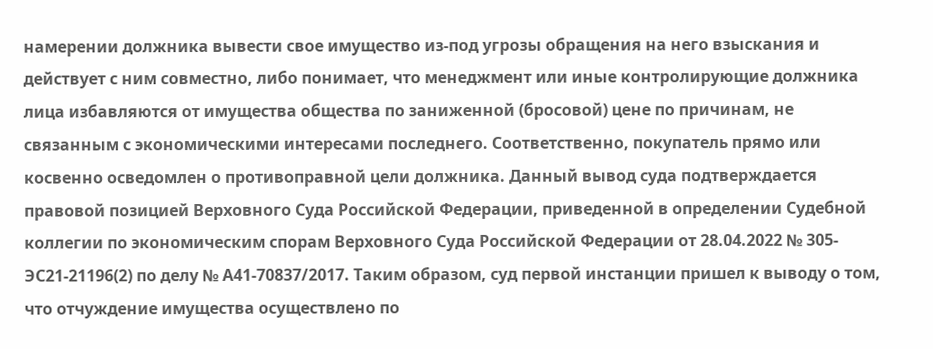намерении должника вывести свое имущество из-под угрозы обращения на него взыскания и действует с ним совместно, либо понимает, что менеджмент или иные контролирующие должника лица избавляются от имущества общества по заниженной (бросовой) цене по причинам, не связанным с экономическими интересами последнего. Соответственно, покупатель прямо или косвенно осведомлен о противоправной цели должника. Данный вывод суда подтверждается правовой позицией Верховного Суда Российской Федерации, приведенной в определении Судебной коллегии по экономическим спорам Верховного Суда Российской Федерации от 28.04.2022 № 305- ЭС21-21196(2) по делу № А41-70837/2017. Таким образом, суд первой инстанции пришел к выводу о том, что отчуждение имущества осуществлено по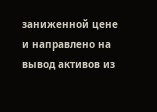заниженной цене и направлено на вывод активов из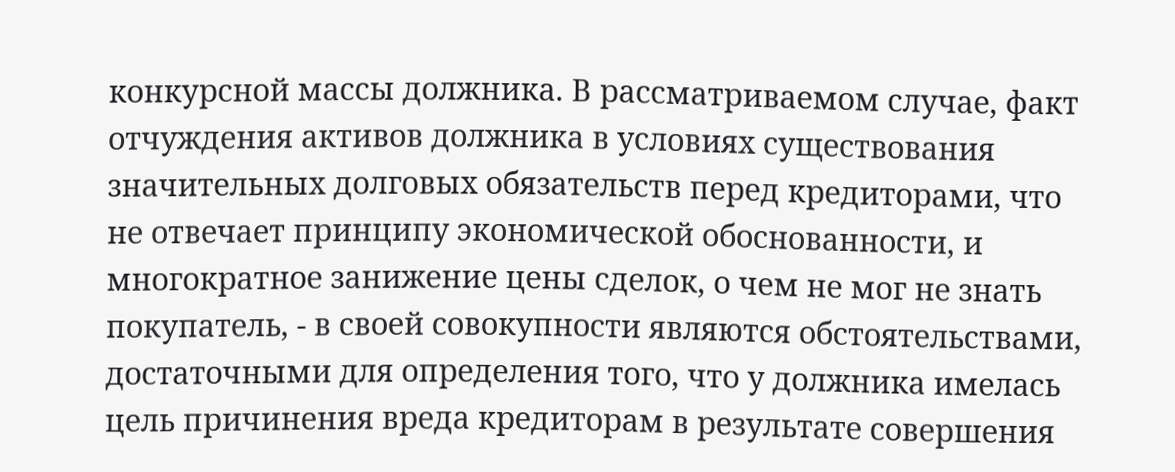конкурсной массы должника. В рассматриваемом случае, факт отчуждения активов должника в условиях существования значительных долговых обязательств перед кредиторами, что не отвечает принципу экономической обоснованности, и многократное занижение цены сделок, о чем не мог не знать покупатель, - в своей совокупности являются обстоятельствами, достаточными для определения того, что у должника имелась цель причинения вреда кредиторам в результате совершения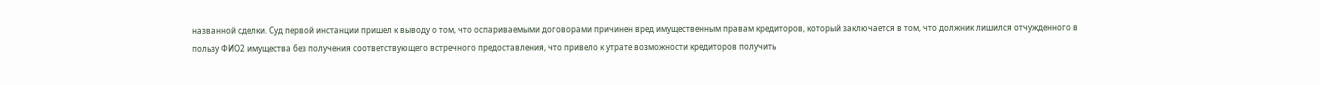названной сделки. Суд первой инстанции пришел к выводу о том, что оспариваемыми договорами причинен вред имущественным правам кредиторов, который заключается в том, что должник лишился отчужденного в пользу ФИО2 имущества без получения соответствующего встречного предоставления, что привело к утрате возможности кредиторов получить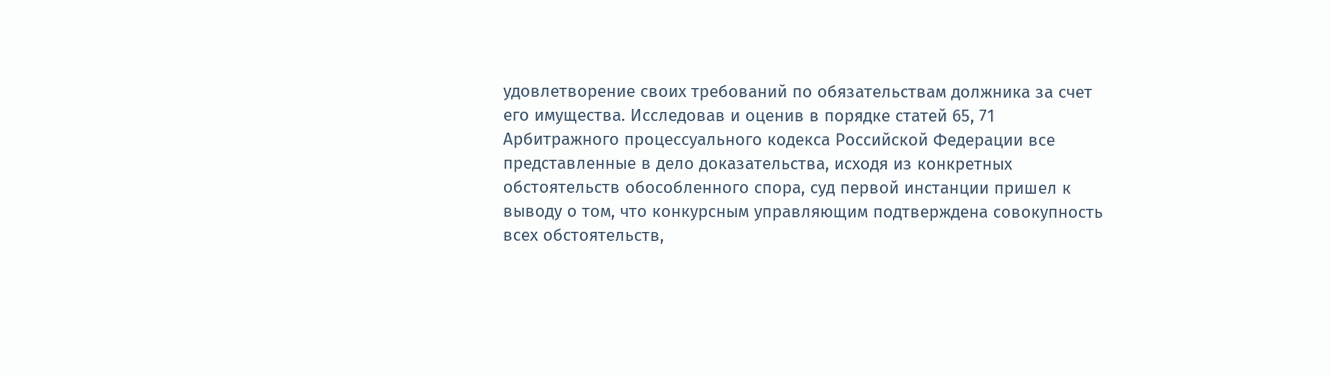удовлетворение своих требований по обязательствам должника за счет его имущества. Исследовав и оценив в порядке статей 65, 71 Арбитражного процессуального кодекса Российской Федерации все представленные в дело доказательства, исходя из конкретных обстоятельств обособленного спора, суд первой инстанции пришел к выводу о том, что конкурсным управляющим подтверждена совокупность всех обстоятельств,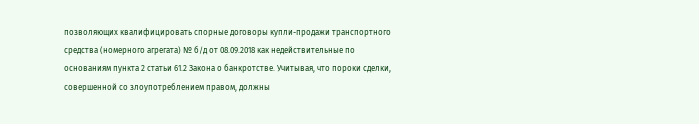позволяющих квалифицировать спорные договоры купли-продажи транспортного средства (номерного агрегата) № б/д от 08.09.2018 как недействительные по основаниям пункта 2 статьи 61.2 Закона о банкротстве. Учитывая, что пороки сделки, совершенной со злоупотреблением правом, должны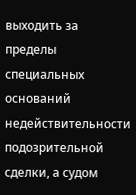выходить за пределы специальных оснований недействительности подозрительной сделки, а судом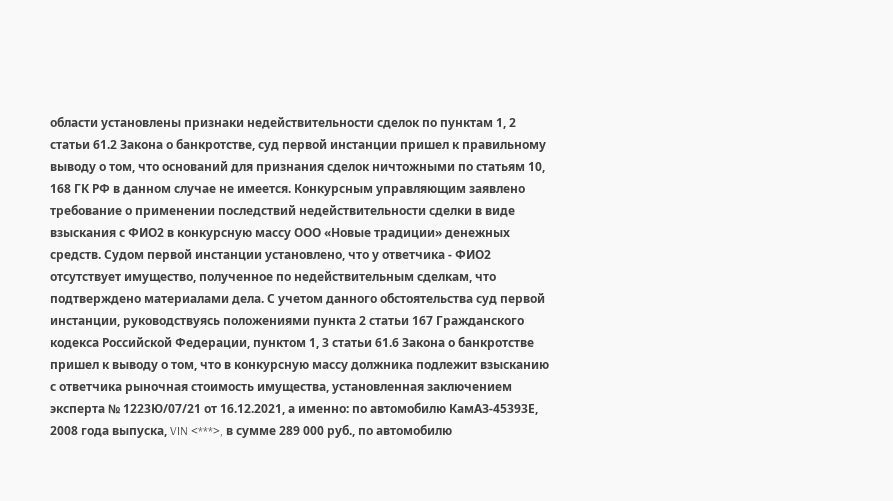области установлены признаки недействительности сделок по пунктам 1, 2 статьи 61.2 Закона о банкротстве, суд первой инстанции пришел к правильному выводу о том, что оснований для признания сделок ничтожными по статьям 10, 168 ГК РФ в данном случае не имеется. Конкурсным управляющим заявлено требование о применении последствий недействительности сделки в виде взыскания с ФИО2 в конкурсную массу ООО «Новые традиции» денежных средств. Судом первой инстанции установлено, что у ответчика - ФИО2 отсутствует имущество, полученное по недействительным сделкам, что подтверждено материалами дела. С учетом данного обстоятельства суд первой инстанции, руководствуясь положениями пункта 2 статьи 167 Гражданского кодекса Российской Федерации, пунктом 1, 3 статьи 61.6 Закона о банкротстве пришел к выводу о том, что в конкурсную массу должника подлежит взысканию с ответчика рыночная стоимость имущества, установленная заключением эксперта № 1223Ю/07/21 от 16.12.2021, а именно: по автомобилю КамАЗ-45393Е, 2008 года выпуска, VIN <***>, в сумме 289 000 руб., по автомобилю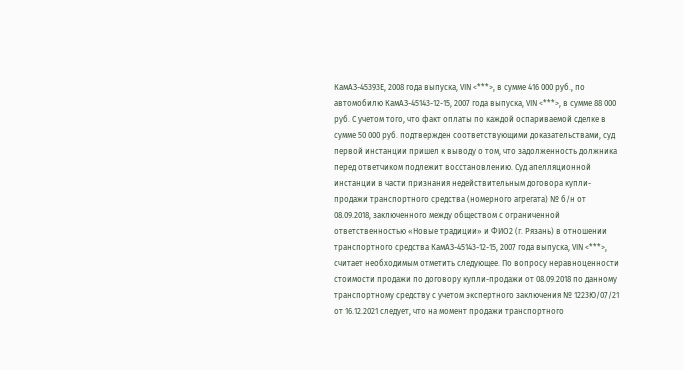КамАЗ-45393Е, 2008 года выпуска, VIN <***>, в сумме 416 000 руб., по автомобилю КамАЗ-45143-12-15, 2007 года выпуска, VIN <***>, в сумме 88 000 руб. С учетом того, что факт оплаты по каждой оспариваемой сделке в сумме 50 000 руб. подтвержден соответствующими доказательствами, суд первой инстанции пришел к выводу о том, что задолженность должника перед ответчиком подлежит восстановлению. Суд апелляционной инстанции в части признания недействительным договора купли-продажи транспортного средства (номерного агрегата) № б/н от 08.09.2018, заключенного между обществом с ограниченной ответственностью «Новые традиции» и ФИО2 (г. Рязань) в отношении транспортного средства КамАЗ-45143-12-15, 2007 года выпуска, VIN <***>, считает необходимым отметить следующее. По вопросу неравноценности стоимости продажи по договору купли-продажи от 08.09.2018 по данному транспортному средству с учетом экспертного заключения № 1223Ю/07/21 от 16.12.2021 следует, что на момент продажи транспортного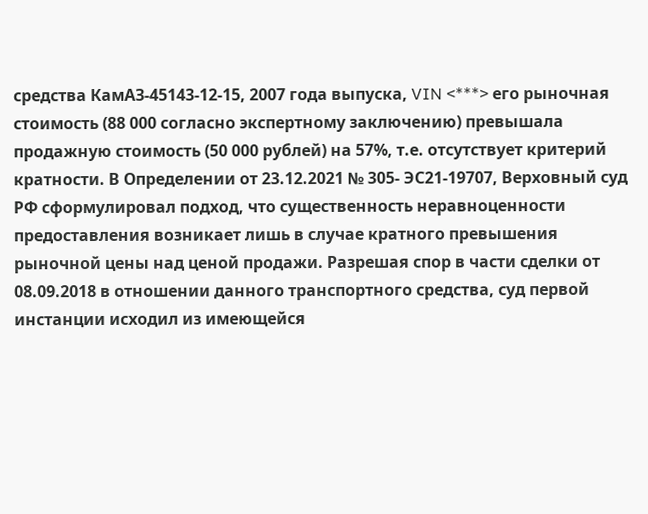средства КамАЗ-45143-12-15, 2007 года выпуска, VIN <***> его рыночная стоимость (88 000 согласно экспертному заключению) превышала продажную стоимость (50 000 рублей) на 57%, т.е. отсутствует критерий кратности. В Определении от 23.12.2021 № 305- ЭС21-19707, Верховный суд РФ сформулировал подход, что существенность неравноценности предоставления возникает лишь в случае кратного превышения рыночной цены над ценой продажи. Разрешая спор в части сделки от 08.09.2018 в отношении данного транспортного средства, суд первой инстанции исходил из имеющейся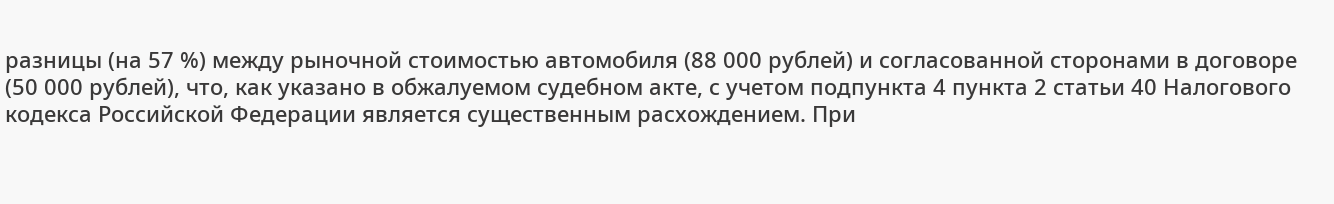разницы (на 57 %) между рыночной стоимостью автомобиля (88 000 рублей) и согласованной сторонами в договоре (50 000 рублей), что, как указано в обжалуемом судебном акте, с учетом подпункта 4 пункта 2 статьи 40 Налогового кодекса Российской Федерации является существенным расхождением. При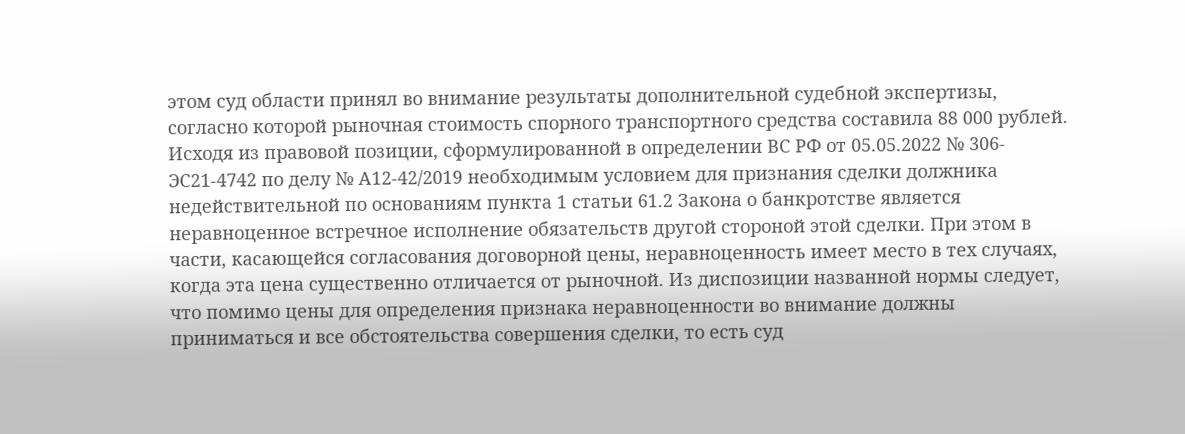этом суд области принял во внимание результаты дополнительной судебной экспертизы, согласно которой рыночная стоимость спорного транспортного средства составила 88 000 рублей. Исходя из правовой позиции, сформулированной в определении ВС РФ от 05.05.2022 № 306-ЭС21-4742 по делу № А12-42/2019 необходимым условием для признания сделки должника недействительной по основаниям пункта 1 статьи 61.2 Закона о банкротстве является неравноценное встречное исполнение обязательств другой стороной этой сделки. При этом в части, касающейся согласования договорной цены, неравноценность имеет место в тех случаях, когда эта цена существенно отличается от рыночной. Из диспозиции названной нормы следует, что помимо цены для определения признака неравноценности во внимание должны приниматься и все обстоятельства совершения сделки, то есть суд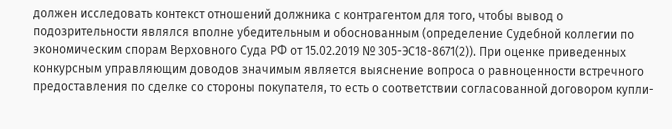должен исследовать контекст отношений должника с контрагентом для того, чтобы вывод о подозрительности являлся вполне убедительным и обоснованным (определение Судебной коллегии по экономическим спорам Верховного Суда РФ от 15.02.2019 № 305-ЭС18-8671(2)). При оценке приведенных конкурсным управляющим доводов значимым является выяснение вопроса о равноценности встречного предоставления по сделке со стороны покупателя, то есть о соответствии согласованной договором купли-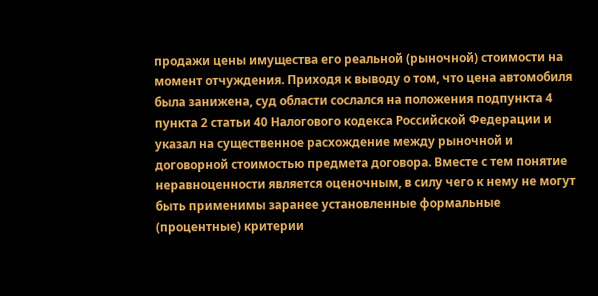продажи цены имущества его реальной (рыночной) стоимости на момент отчуждения. Приходя к выводу о том, что цена автомобиля была занижена, суд области сослался на положения подпункта 4 пункта 2 статьи 40 Налогового кодекса Российской Федерации и указал на существенное расхождение между рыночной и договорной стоимостью предмета договора. Вместе с тем понятие неравноценности является оценочным, в силу чего к нему не могут быть применимы заранее установленные формальные (процентные) критерии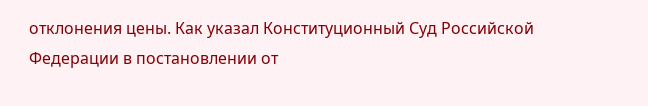отклонения цены. Как указал Конституционный Суд Российской Федерации в постановлении от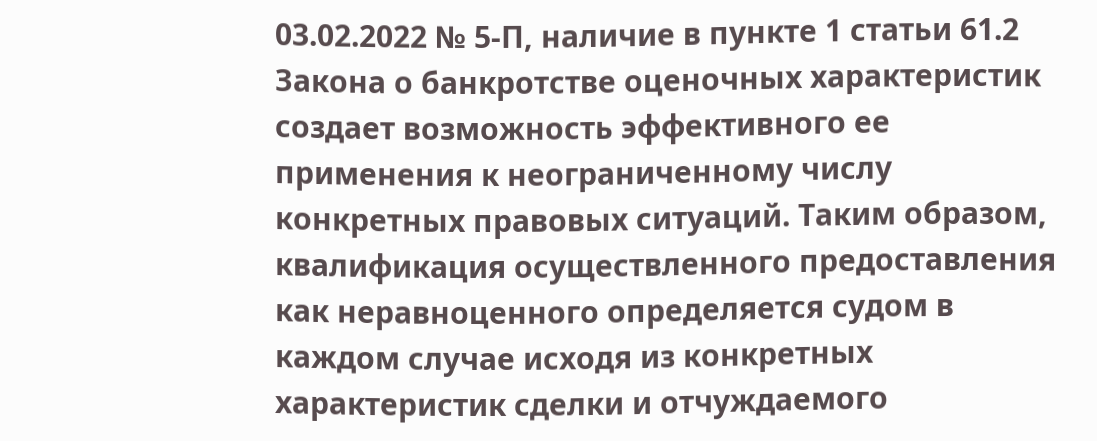03.02.2022 № 5-П, наличие в пункте 1 статьи 61.2 Закона о банкротстве оценочных характеристик создает возможность эффективного ее применения к неограниченному числу конкретных правовых ситуаций. Таким образом, квалификация осуществленного предоставления как неравноценного определяется судом в каждом случае исходя из конкретных характеристик сделки и отчуждаемого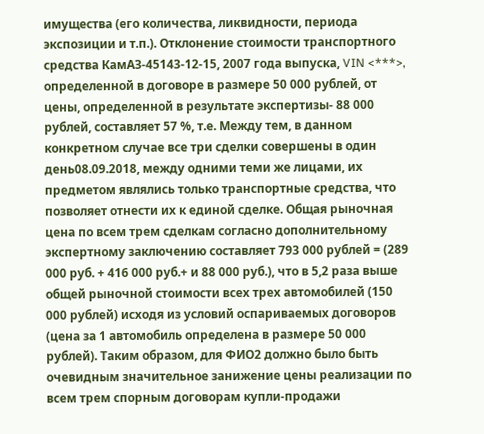имущества (его количества, ликвидности, периода экспозиции и т.п.). Отклонение стоимости транспортного средства КамАЗ-45143-12-15, 2007 года выпуска, VIN <***>, определенной в договоре в размере 50 000 рублей, от цены, определенной в результате экспертизы- 88 000 рублей, составляет 57 %, т.е. Между тем, в данном конкретном случае все три сделки совершены в один день08.09.2018, между одними теми же лицами, их предметом являлись только транспортные средства, что позволяет отнести их к единой сделке. Общая рыночная цена по всем трем сделкам согласно дополнительному экспертному заключению составляет 793 000 рублей = (289 000 руб. + 416 000 руб.+ и 88 000 руб.), что в 5,2 раза выше общей рыночной стоимости всех трех автомобилей (150 000 рублей) исходя из условий оспариваемых договоров (цена за 1 автомобиль определена в размере 50 000 рублей). Таким образом, для ФИО2 должно было быть очевидным значительное занижение цены реализации по всем трем спорным договорам купли-продажи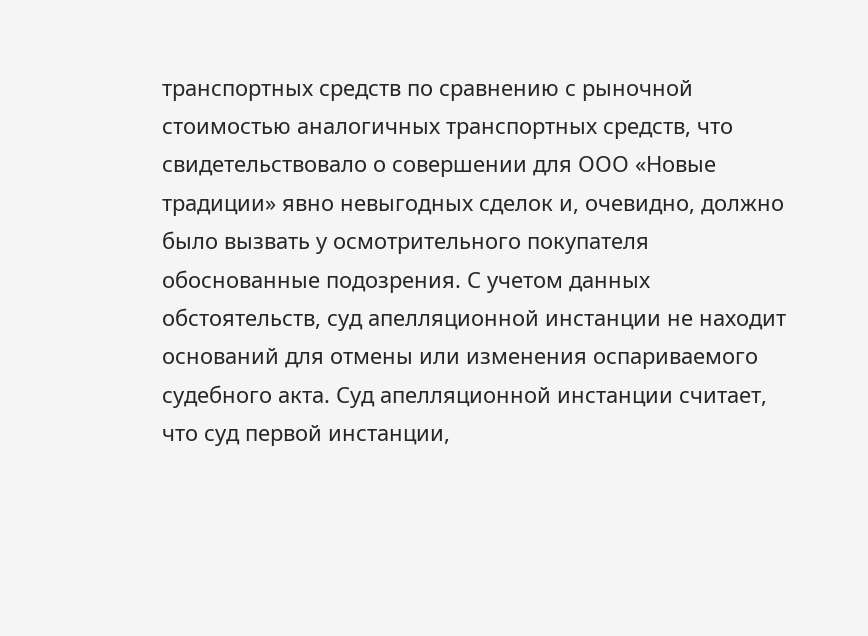транспортных средств по сравнению с рыночной стоимостью аналогичных транспортных средств, что свидетельствовало о совершении для ООО «Новые традиции» явно невыгодных сделок и, очевидно, должно было вызвать у осмотрительного покупателя обоснованные подозрения. С учетом данных обстоятельств, суд апелляционной инстанции не находит оснований для отмены или изменения оспариваемого судебного акта. Суд апелляционной инстанции считает, что суд первой инстанции,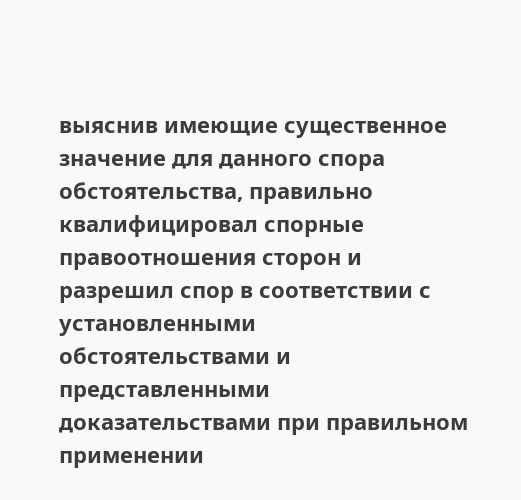выяснив имеющие существенное значение для данного спора обстоятельства, правильно квалифицировал спорные правоотношения сторон и разрешил спор в соответствии с установленными обстоятельствами и представленными доказательствами при правильном применении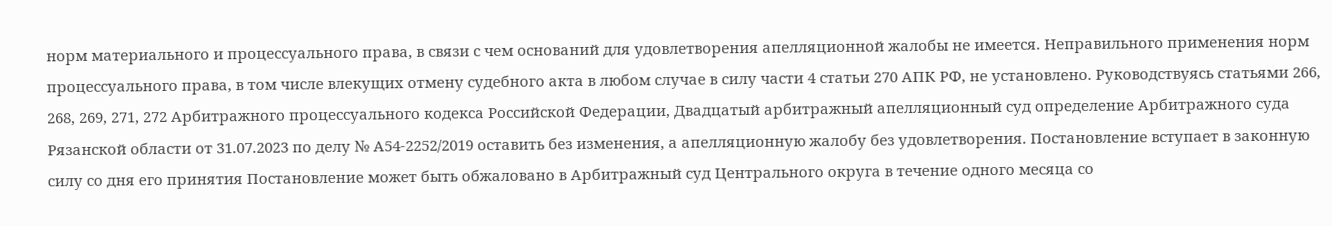норм материального и процессуального права, в связи с чем оснований для удовлетворения апелляционной жалобы не имеется. Неправильного применения норм процессуального права, в том числе влекущих отмену судебного акта в любом случае в силу части 4 статьи 270 АПК РФ, не установлено. Руководствуясь статьями 266, 268, 269, 271, 272 Арбитражного процессуального кодекса Российской Федерации, Двадцатый арбитражный апелляционный суд определение Арбитражного суда Рязанской области от 31.07.2023 по делу № А54-2252/2019 оставить без изменения, а апелляционную жалобу без удовлетворения. Постановление вступает в законную силу со дня его принятия Постановление может быть обжаловано в Арбитражный суд Центрального округа в течение одного месяца со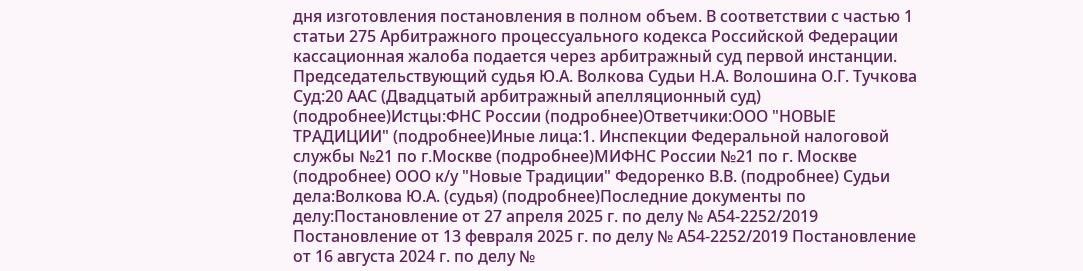дня изготовления постановления в полном объем. В соответствии с частью 1 статьи 275 Арбитражного процессуального кодекса Российской Федерации кассационная жалоба подается через арбитражный суд первой инстанции. Председательствующий судья Ю.А. Волкова Судьи Н.А. Волошина О.Г. Тучкова Суд:20 ААС (Двадцатый арбитражный апелляционный суд) (подробнее)Истцы:ФНС России (подробнее)Ответчики:ООО "НОВЫЕ ТРАДИЦИИ" (подробнее)Иные лица:1. Инспекции Федеральной налоговой службы №21 по г.Москве (подробнее)МИФНС России №21 по г. Москве (подробнее) ООО к/у "Новые Традиции" Федоренко В.В. (подробнее) Судьи дела:Волкова Ю.А. (судья) (подробнее)Последние документы по делу:Постановление от 27 апреля 2025 г. по делу № А54-2252/2019 Постановление от 13 февраля 2025 г. по делу № А54-2252/2019 Постановление от 16 августа 2024 г. по делу №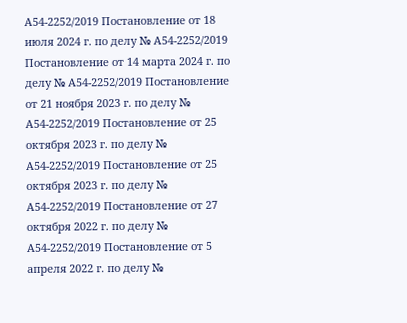А54-2252/2019 Постановление от 18 июля 2024 г. по делу № А54-2252/2019 Постановление от 14 марта 2024 г. по делу № А54-2252/2019 Постановление от 21 ноября 2023 г. по делу № А54-2252/2019 Постановление от 25 октября 2023 г. по делу № А54-2252/2019 Постановление от 25 октября 2023 г. по делу № А54-2252/2019 Постановление от 27 октября 2022 г. по делу № А54-2252/2019 Постановление от 5 апреля 2022 г. по делу №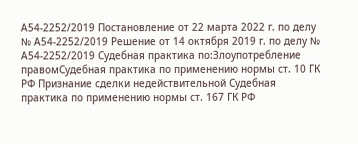А54-2252/2019 Постановление от 22 марта 2022 г. по делу № А54-2252/2019 Решение от 14 октября 2019 г. по делу № А54-2252/2019 Судебная практика по:Злоупотребление правомСудебная практика по применению нормы ст. 10 ГК РФ Признание сделки недействительной Судебная практика по применению нормы ст. 167 ГК РФ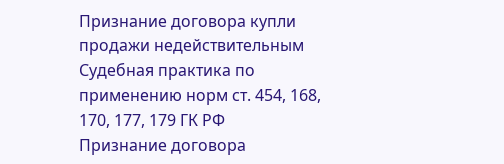Признание договора купли продажи недействительным Судебная практика по применению норм ст. 454, 168, 170, 177, 179 ГК РФ
Признание договора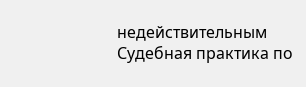недействительным Судебная практика по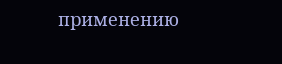применению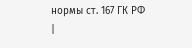нормы ст. 167 ГК РФ |